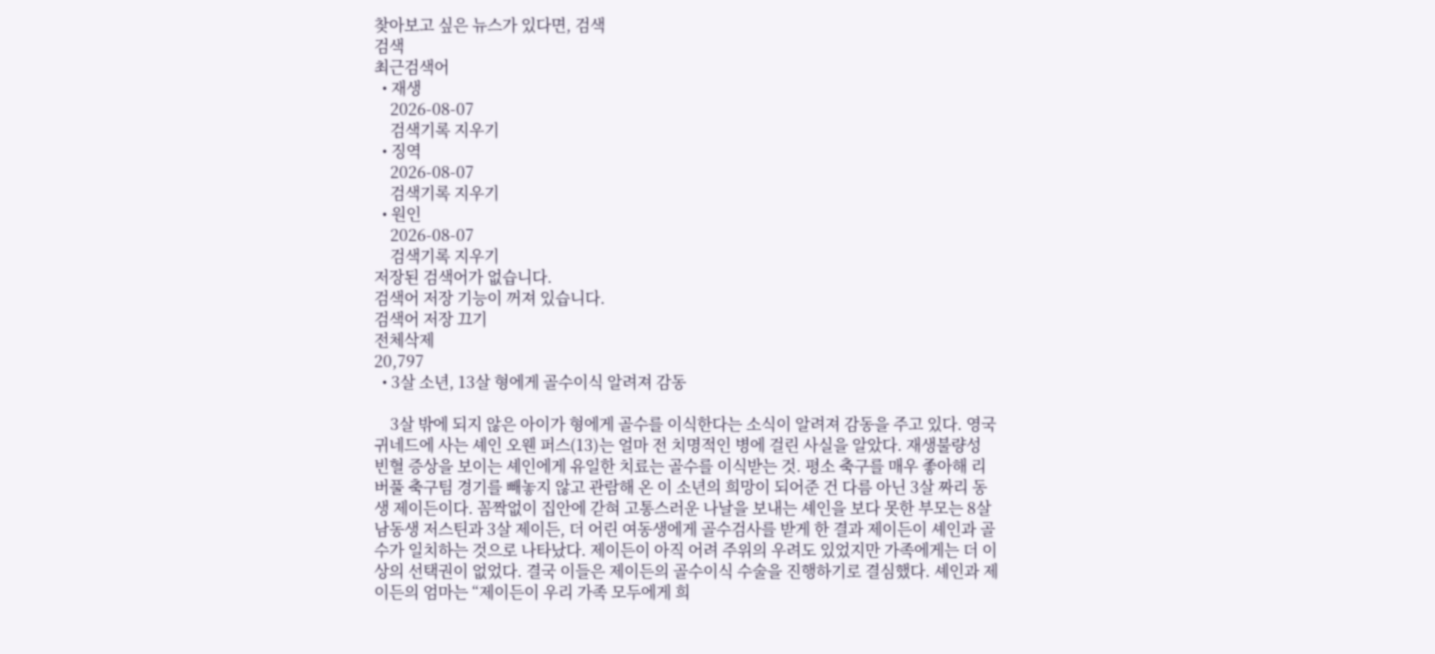찾아보고 싶은 뉴스가 있다면, 검색
검색
최근검색어
  • 재생
    2026-08-07
    검색기록 지우기
  • 징역
    2026-08-07
    검색기록 지우기
  • 원인
    2026-08-07
    검색기록 지우기
저장된 검색어가 없습니다.
검색어 저장 기능이 꺼져 있습니다.
검색어 저장 끄기
전체삭제
20,797
  • 3살 소년, 13살 형에게 골수이식 알려져 감동

    3살 밖에 되지 않은 아이가 형에게 골수를 이식한다는 소식이 알려져 감동을 주고 있다. 영국 귀네드에 사는 셰인 오웬 퍼스(13)는 얼마 전 치명적인 병에 걸린 사실을 알았다. 재생불량성 빈혈 증상을 보이는 셰인에게 유일한 치료는 골수를 이식받는 것. 평소 축구를 매우 좋아해 리버풀 축구팀 경기를 빼놓지 않고 관람해 온 이 소년의 희망이 되어준 건 다름 아닌 3살 짜리 동생 제이든이다. 꼼짝없이 집안에 갇혀 고통스러운 나날을 보내는 셰인을 보다 못한 부모는 8살 남동생 저스틴과 3살 제이든, 더 어린 여동생에게 골수검사를 받게 한 결과 제이든이 셰인과 골수가 일치하는 것으로 나타났다. 제이든이 아직 어려 주위의 우려도 있었지만 가족에게는 더 이상의 선택권이 없었다. 결국 이들은 제이든의 골수이식 수술을 진행하기로 결심했다. 셰인과 제이든의 엄마는 “제이든이 우리 가족 모두에게 희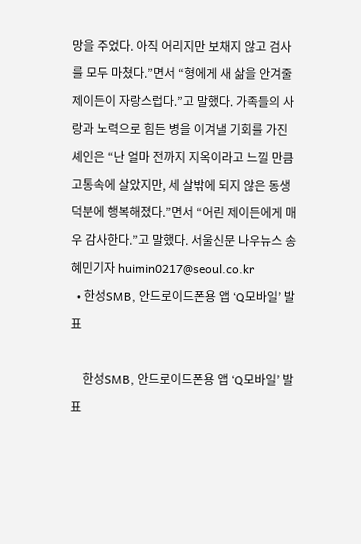망을 주었다. 아직 어리지만 보채지 않고 검사를 모두 마쳤다.”면서 “형에게 새 삶을 안겨줄 제이든이 자랑스럽다.”고 말했다. 가족들의 사랑과 노력으로 힘든 병을 이겨낼 기회를 가진 셰인은 “난 얼마 전까지 지옥이라고 느낄 만큼 고통속에 살았지만, 세 살밖에 되지 않은 동생 덕분에 행복해졌다.”면서 “어린 제이든에게 매우 감사한다.”고 말했다. 서울신문 나우뉴스 송혜민기자 huimin0217@seoul.co.kr
  • 한성SMB, 안드로이드폰용 앱 ‘Q모바일’ 발표

    한성SMB, 안드로이드폰용 앱 ‘Q모바일’ 발표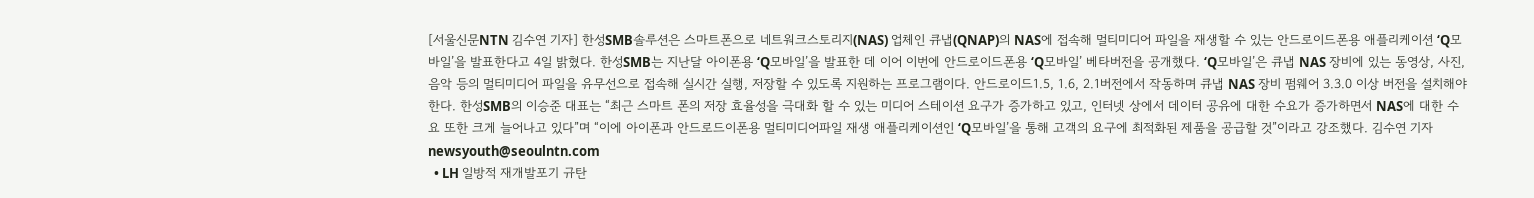[서울신문NTN 김수연 기자] 한성SMB솔루션은 스마트폰으로 네트워크스토리지(NAS) 업체인 큐냅(QNAP)의 NAS에 접속해 멀티미디어 파일을 재생할 수 있는 안드로이드폰용 애플리케이션 ‘Q모바일’을 발표한다고 4일 밝혔다. 한성SMB는 지난달 아이폰용 ‘Q모바일’을 발표한 데 이어 이번에 안드로이드폰용 ‘Q모바일’ 베타버전을 공개했다. ‘Q모바일’은 큐냅 NAS 장비에 있는 동영상, 사진, 음악 등의 멀티미디어 파일을 유무선으로 접속해 실시간 실행, 저장할 수 있도록 지원하는 프로그램이다. 안드로이드1.5, 1.6, 2.1버전에서 작동하며 큐냅 NAS 장비 펌웨어 3.3.0 이상 버전을 설치해야 한다. 한성SMB의 이승준 대표는 “최근 스마트 폰의 저장 효율성을 극대화 할 수 있는 미디어 스테이션 요구가 증가하고 있고, 인터넷 상에서 데이터 공유에 대한 수요가 증가하면서 NAS에 대한 수요 또한 크게 늘어나고 있다”며 “이에 아이폰과 안드로드이폰용 멀티미디어파일 재생 애플리케이션인 ‘Q모바일’을 통해 고객의 요구에 최적화된 제품을 공급할 것”이라고 강조했다. 김수연 기자 newsyouth@seoulntn.com
  • LH 일방적 재개발포기 규탄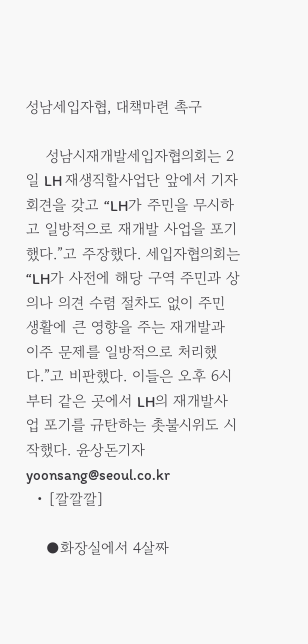성남세입자협, 대책마련 촉구

    성남시재개발세입자협의회는 2일 LH 재생직할사업단 앞에서 기자회견을 갖고 “LH가 주민을 무시하고 일방적으로 재개발 사업을 포기했다.”고 주장했다. 세입자협의회는 “LH가 사전에 해당 구역 주민과 상의나 의견 수렴 절차도 없이 주민 생활에 큰 영향을 주는 재개발과 이주 문제를 일방적으로 처리했다.”고 비판했다. 이들은 오후 6시부터 같은 곳에서 LH의 재개발사업 포기를 규탄하는 촛불시위도 시작했다. 윤상돈기자 yoonsang@seoul.co.kr
  • [깔깔깔]

    ●화장실에서 4살짜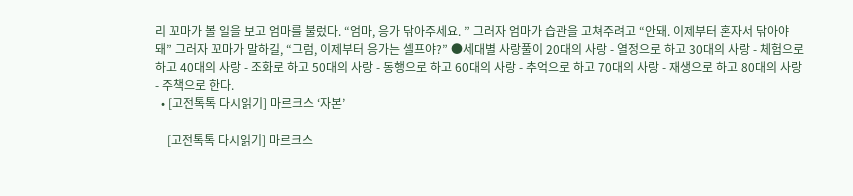리 꼬마가 볼 일을 보고 엄마를 불렀다. “엄마, 응가 닦아주세요. ” 그러자 엄마가 습관을 고쳐주려고 “안돼. 이제부터 혼자서 닦아야 돼” 그러자 꼬마가 말하길, “그럼, 이제부터 응가는 셀프야?” ●세대별 사랑풀이 20대의 사랑 - 열정으로 하고 30대의 사랑 - 체험으로 하고 40대의 사랑 - 조화로 하고 50대의 사랑 - 동행으로 하고 60대의 사랑 - 추억으로 하고 70대의 사랑 - 재생으로 하고 80대의 사랑 - 주책으로 한다.
  • [고전톡톡 다시읽기] 마르크스 ‘자본’

    [고전톡톡 다시읽기] 마르크스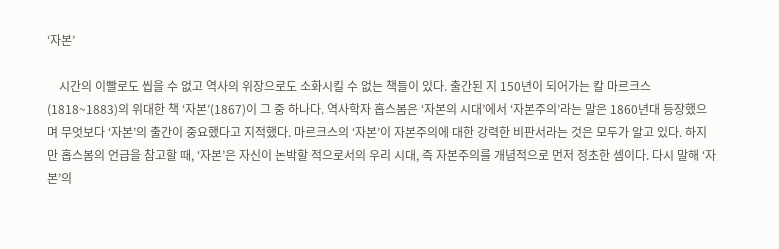‘자본’

    시간의 이빨로도 씹을 수 없고 역사의 위장으로도 소화시킬 수 없는 책들이 있다. 출간된 지 150년이 되어가는 칼 마르크스(1818~1883)의 위대한 책 ‘자본’(1867)이 그 중 하나다. 역사학자 홉스봄은 ‘자본의 시대’에서 ‘자본주의’라는 말은 1860년대 등장했으며 무엇보다 ‘자본’의 출간이 중요했다고 지적했다. 마르크스의 ‘자본’이 자본주의에 대한 강력한 비판서라는 것은 모두가 알고 있다. 하지만 홉스봄의 언급을 참고할 때, ‘자본’은 자신이 논박할 적으로서의 우리 시대, 즉 자본주의를 개념적으로 먼저 정초한 셈이다. 다시 말해 ‘자본’의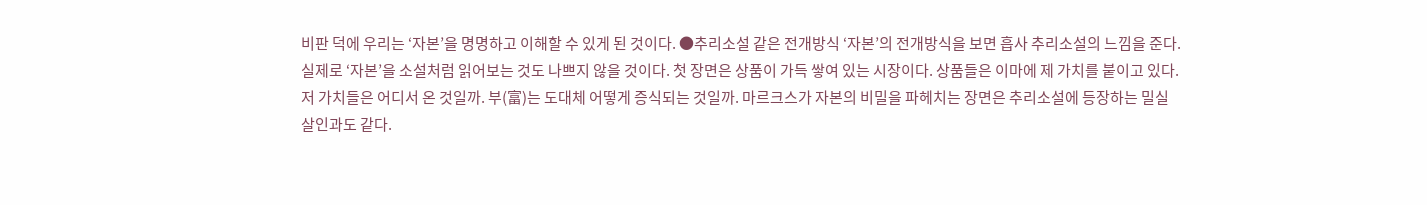비판 덕에 우리는 ‘자본’을 명명하고 이해할 수 있게 된 것이다. ●추리소설 같은 전개방식 ‘자본’의 전개방식을 보면 흡사 추리소설의 느낌을 준다. 실제로 ‘자본’을 소설처럼 읽어보는 것도 나쁘지 않을 것이다. 첫 장면은 상품이 가득 쌓여 있는 시장이다. 상품들은 이마에 제 가치를 붙이고 있다. 저 가치들은 어디서 온 것일까. 부(富)는 도대체 어떻게 증식되는 것일까. 마르크스가 자본의 비밀을 파헤치는 장면은 추리소설에 등장하는 밀실 살인과도 같다.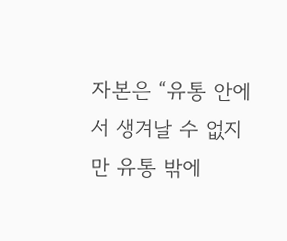자본은 “유통 안에서 생겨날 수 없지만 유통 밖에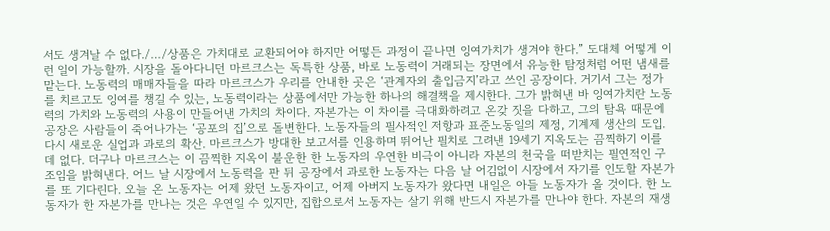서도 생겨날 수 없다./…/상품은 가치대로 교환되어야 하지만 어떻든 과정이 끝나면 잉여가치가 생겨야 한다.” 도대체 어떻게 이런 일이 가능할까. 시장을 돌아다니던 마르크스는 독특한 상품, 바로 노동력이 거래되는 장면에서 유능한 탐정처럼 어떤 냄새를 맡는다. 노동력의 매매자들을 따라 마르크스가 우리를 안내한 곳은 ‘관계자외 출입금지’라고 쓰인 공장이다. 거기서 그는 정가를 치르고도 잉여를 챙길 수 있는, 노동력이라는 상품에서만 가능한 하나의 해결책을 제시한다. 그가 밝혀낸 바 잉여가치란 노동력의 가치와 노동력의 사용이 만들어낸 가치의 차이다. 자본가는 이 차이를 극대화하려고 온갖 짓을 다하고, 그의 탐욕 때문에 공장은 사람들이 죽어나가는 ‘공포의 집’으로 돌변한다. 노동자들의 필사적인 저항과 표준노동일의 제정, 기계제 생산의 도입. 다시 새로운 실업과 과로의 확산. 마르크스가 방대한 보고서를 인용하며 뛰어난 필치로 그려낸 19세기 지옥도는 끔찍하기 이를 데 없다. 더구나 마르크스는 이 끔찍한 지옥이 불운한 한 노동자의 우연한 비극이 아니라 자본의 천국을 떠받치는 필연적인 구조임을 밝혀낸다. 어느 날 시장에서 노동력을 판 뒤 공장에서 과로한 노동자는 다음 날 어김없이 시장에서 자기를 인도할 자본가를 또 기다린다. 오늘 온 노동자는 어제 왔던 노동자이고, 어제 아버지 노동자가 왔다면 내일은 아들 노동자가 올 것이다. 한 노동자가 한 자본가를 만나는 것은 우연일 수 있지만, 집합으로서 노동자는 살기 위해 반드시 자본가를 만나야 한다. 자본의 재생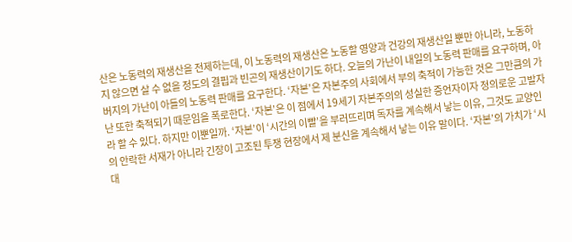산은 노동력의 재생산을 전제하는데, 이 노동력의 재생산은 노동할 영양과 건강의 재생산일 뿐만 아니라, 노동하지 않으면 살 수 없을 정도의 결핍과 빈곤의 재생산이기도 하다. 오늘의 가난이 내일의 노동력 판매를 요구하며, 아버지의 가난이 아들의 노동력 판매를 요구한다. ‘자본’은 자본주의 사회에서 부의 축적이 가능한 것은 그만큼의 가난 또한 축적되기 때문임을 폭로한다. ‘자본’은 이 점에서 19세기 자본주의의 성실한 증언자이자 정의로운 고발자라 할 수 있다. 하지만 이뿐일까. ‘자본’이 ‘시간의 이빨’을 부러뜨리며 독자를 계속해서 낳는 이유, 그것도 교양인의 안락한 서재가 아니라 긴장이 고조된 투쟁 현장에서 제 분신을 계속해서 낳는 이유 말이다. ‘자본’의 가치가 ‘시대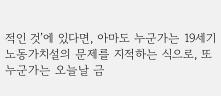적인 것’에 있다면, 아마도 누군가는 19세기 노동가치설의 문제를 지적하는 식으로, 또 누군가는 오늘날 금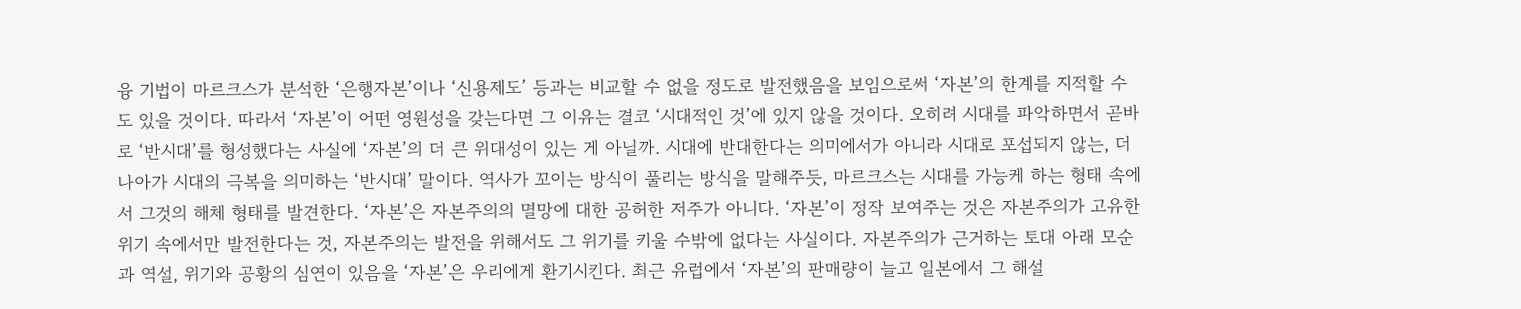융 기법이 마르크스가 분석한 ‘은행자본’이나 ‘신용제도’ 등과는 비교할 수 없을 정도로 발전했음을 보임으로써 ‘자본’의 한계를 지적할 수도 있을 것이다. 따라서 ‘자본’이 어떤 영원성을 갖는다면 그 이유는 결코 ‘시대적인 것’에 있지 않을 것이다. 오히려 시대를 파악하면서 곧바로 ‘반시대’를 형성했다는 사실에 ‘자본’의 더 큰 위대성이 있는 게 아닐까. 시대에 반대한다는 의미에서가 아니라 시대로 포섭되지 않는, 더 나아가 시대의 극복을 의미하는 ‘반시대’ 말이다. 역사가 꼬이는 방식이 풀리는 방식을 말해주듯, 마르크스는 시대를 가능케 하는 형태 속에서 그것의 해체 형태를 발견한다. ‘자본’은 자본주의의 멸망에 대한 공허한 저주가 아니다. ‘자본’이 정작 보여주는 것은 자본주의가 고유한 위기 속에서만 발전한다는 것, 자본주의는 발전을 위해서도 그 위기를 키울 수밖에 없다는 사실이다. 자본주의가 근거하는 토대 아래 모순과 역설, 위기와 공황의 심연이 있음을 ‘자본’은 우리에게 환기시킨다. 최근 유럽에서 ‘자본’의 판매량이 늘고 일본에서 그 해설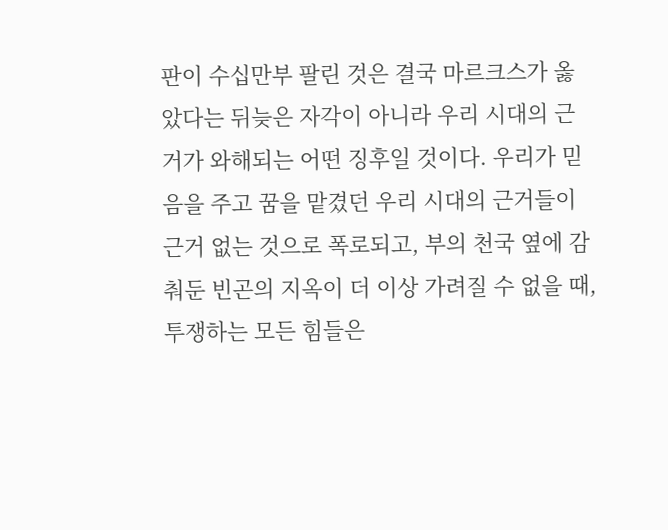판이 수십만부 팔린 것은 결국 마르크스가 옳았다는 뒤늦은 자각이 아니라 우리 시대의 근거가 와해되는 어떤 징후일 것이다. 우리가 믿음을 주고 꿈을 맡겼던 우리 시대의 근거들이 근거 없는 것으로 폭로되고, 부의 천국 옆에 감춰둔 빈곤의 지옥이 더 이상 가려질 수 없을 때, 투쟁하는 모든 힘들은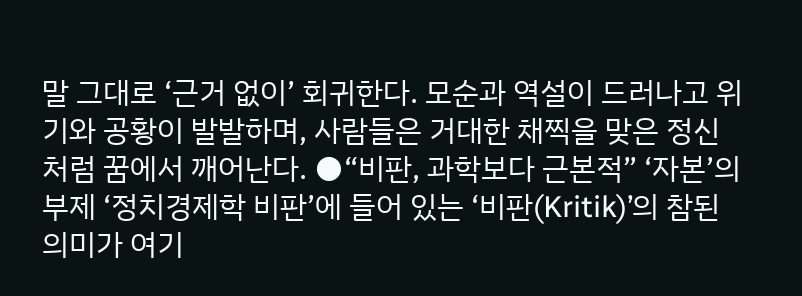말 그대로 ‘근거 없이’ 회귀한다. 모순과 역설이 드러나고 위기와 공황이 발발하며, 사람들은 거대한 채찍을 맞은 정신처럼 꿈에서 깨어난다. ●“비판, 과학보다 근본적” ‘자본’의 부제 ‘정치경제학 비판’에 들어 있는 ‘비판(Kritik)’의 참된 의미가 여기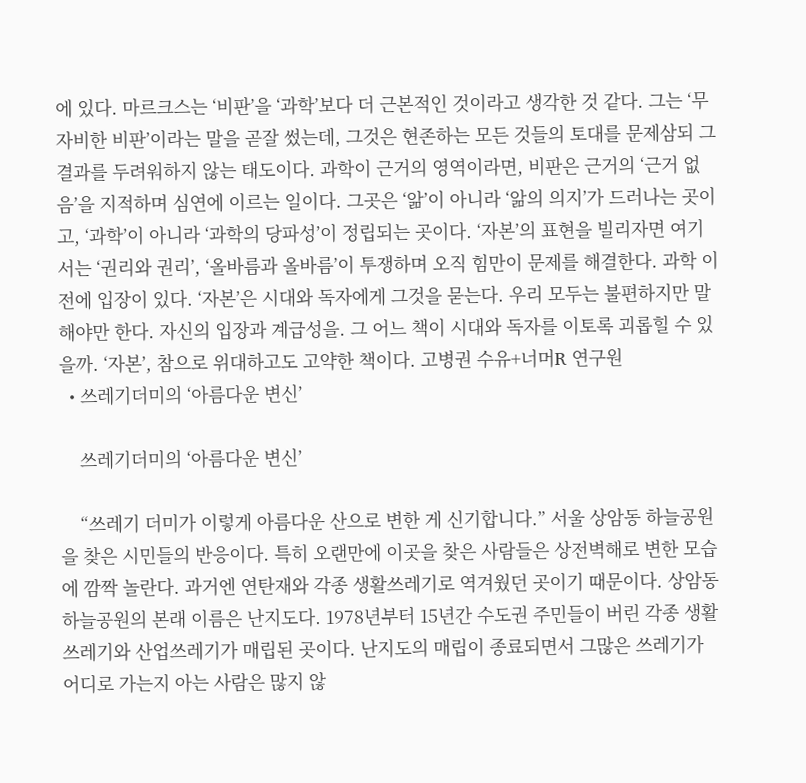에 있다. 마르크스는 ‘비판’을 ‘과학’보다 더 근본적인 것이라고 생각한 것 같다. 그는 ‘무자비한 비판’이라는 말을 곧잘 썼는데, 그것은 현존하는 모든 것들의 토대를 문제삼되 그 결과를 두려워하지 않는 태도이다. 과학이 근거의 영역이라면, 비판은 근거의 ‘근거 없음’을 지적하며 심연에 이르는 일이다. 그곳은 ‘앎’이 아니라 ‘앎의 의지’가 드러나는 곳이고, ‘과학’이 아니라 ‘과학의 당파성’이 정립되는 곳이다. ‘자본’의 표현을 빌리자면 여기서는 ‘권리와 권리’, ‘올바름과 올바름’이 투쟁하며 오직 힘만이 문제를 해결한다. 과학 이전에 입장이 있다. ‘자본’은 시대와 독자에게 그것을 묻는다. 우리 모두는 불편하지만 말해야만 한다. 자신의 입장과 계급성을. 그 어느 책이 시대와 독자를 이토록 괴롭힐 수 있을까. ‘자본’, 참으로 위대하고도 고약한 책이다. 고병권 수유+너머R 연구원
  • 쓰레기더미의 ‘아름다운 변신’

    쓰레기더미의 ‘아름다운 변신’

    “쓰레기 더미가 이렇게 아름다운 산으로 변한 게 신기합니다.” 서울 상암동 하늘공원을 찾은 시민들의 반응이다. 특히 오랜만에 이곳을 찾은 사람들은 상전벽해로 변한 모습에 깜짝 놀란다. 과거엔 연탄재와 각종 생활쓰레기로 역겨웠던 곳이기 때문이다. 상암동 하늘공원의 본래 이름은 난지도다. 1978년부터 15년간 수도권 주민들이 버린 각종 생활쓰레기와 산업쓰레기가 매립된 곳이다. 난지도의 매립이 종료되면서 그많은 쓰레기가 어디로 가는지 아는 사람은 많지 않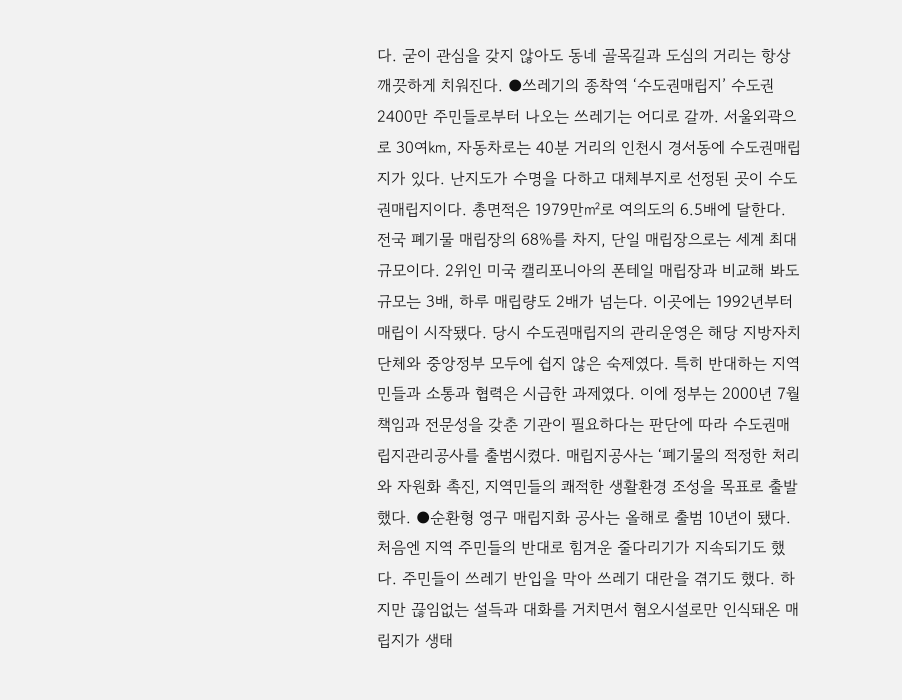다. 굳이 관심을 갖지 않아도 동네 골목길과 도심의 거리는 항상 깨끗하게 치워진다. ●쓰레기의 종착역 ‘수도권매립지’ 수도권 2400만 주민들로부터 나오는 쓰레기는 어디로 갈까. 서울외곽으로 30여㎞, 자동차로는 40분 거리의 인천시 경서동에 수도권매립지가 있다. 난지도가 수명을 다하고 대체부지로 선정된 곳이 수도권매립지이다. 총면적은 1979만㎡로 여의도의 6.5배에 달한다. 전국 폐기물 매립장의 68%를 차지, 단일 매립장으로는 세계 최대 규모이다. 2위인 미국 캘리포니아의 폰테일 매립장과 비교해 봐도 규모는 3배, 하루 매립량도 2배가 넘는다. 이곳에는 1992년부터 매립이 시작됐다. 당시 수도권매립지의 관리운영은 해당 지방자치단체와 중앙정부 모두에 쉽지 않은 숙제였다. 특히 반대하는 지역민들과 소통과 협력은 시급한 과제였다. 이에 정부는 2000년 7월 책임과 전문성을 갖춘 기관이 필요하다는 판단에 따라 수도권매립지관리공사를 출범시켰다. 매립지공사는 ‘폐기물의 적정한 처리와 자원화 촉진, 지역민들의 쾌적한 생활환경 조성을 목표로 출발했다. ●순환형 영구 매립지화 공사는 올해로 출범 10년이 됐다. 처음엔 지역 주민들의 반대로 힘겨운 줄다리기가 지속되기도 했다. 주민들이 쓰레기 반입을 막아 쓰레기 대란을 겪기도 했다. 하지만 끊임없는 설득과 대화를 거치면서 혐오시설로만 인식돼온 매립지가 생태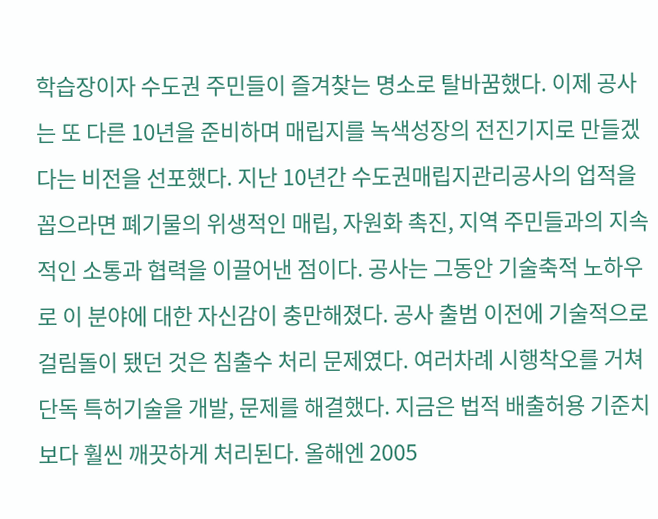학습장이자 수도권 주민들이 즐겨찾는 명소로 탈바꿈했다. 이제 공사는 또 다른 10년을 준비하며 매립지를 녹색성장의 전진기지로 만들겠다는 비전을 선포했다. 지난 10년간 수도권매립지관리공사의 업적을 꼽으라면 폐기물의 위생적인 매립, 자원화 촉진, 지역 주민들과의 지속적인 소통과 협력을 이끌어낸 점이다. 공사는 그동안 기술축적 노하우로 이 분야에 대한 자신감이 충만해졌다. 공사 출범 이전에 기술적으로 걸림돌이 됐던 것은 침출수 처리 문제였다. 여러차례 시행착오를 거쳐 단독 특허기술을 개발, 문제를 해결했다. 지금은 법적 배출허용 기준치보다 훨씬 깨끗하게 처리된다. 올해엔 2005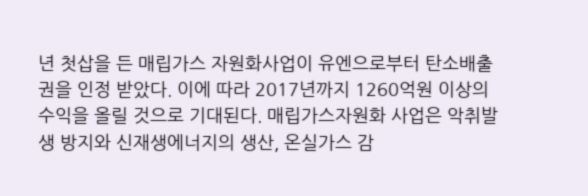년 첫삽을 든 매립가스 자원화사업이 유엔으로부터 탄소배출권을 인정 받았다. 이에 따라 2017년까지 1260억원 이상의 수익을 올릴 것으로 기대된다. 매립가스자원화 사업은 악취발생 방지와 신재생에너지의 생산, 온실가스 감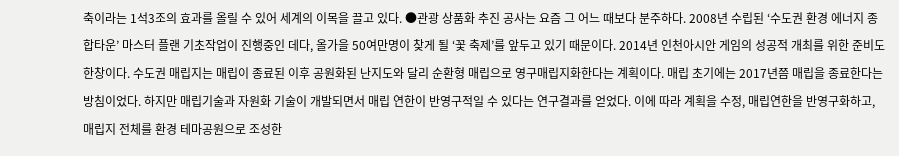축이라는 1석3조의 효과를 올릴 수 있어 세계의 이목을 끌고 있다. ●관광 상품화 추진 공사는 요즘 그 어느 때보다 분주하다. 2008년 수립된 ‘수도권 환경 에너지 종합타운’ 마스터 플랜 기초작업이 진행중인 데다, 올가을 50여만명이 찾게 될 ‘꽃 축제’를 앞두고 있기 때문이다. 2014년 인천아시안 게임의 성공적 개최를 위한 준비도 한창이다. 수도권 매립지는 매립이 종료된 이후 공원화된 난지도와 달리 순환형 매립으로 영구매립지화한다는 계획이다. 매립 초기에는 2017년쯤 매립을 종료한다는 방침이었다. 하지만 매립기술과 자원화 기술이 개발되면서 매립 연한이 반영구적일 수 있다는 연구결과를 얻었다. 이에 따라 계획을 수정, 매립연한을 반영구화하고, 매립지 전체를 환경 테마공원으로 조성한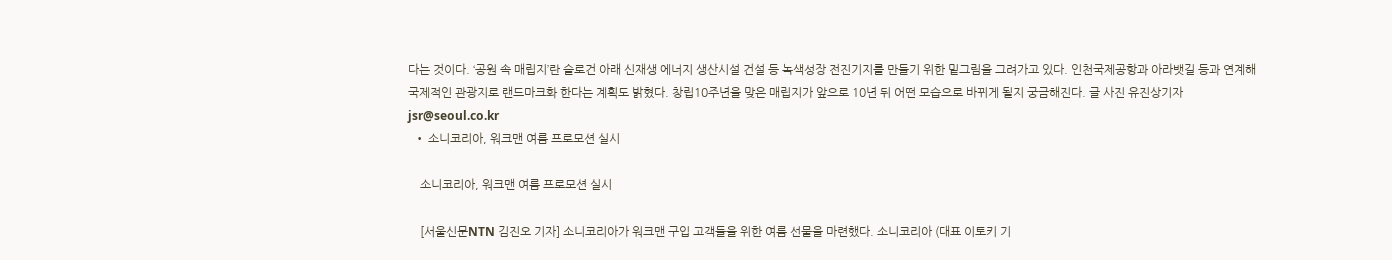다는 것이다. ‘공원 속 매립지’란 슬로건 아래 신재생 에너지 생산시설 건설 등 녹색성장 전진기지를 만들기 위한 밑그림을 그려가고 있다. 인천국제공항과 아라뱃길 등과 연계해 국제적인 관광지로 랜드마크화 한다는 계획도 밝혔다. 창립10주년을 맞은 매립지가 앞으로 10년 뒤 어떤 모습으로 바뀌게 될지 궁금해진다. 글 사진 유진상기자 jsr@seoul.co.kr
  • 소니코리아, 워크맨 여름 프로모션 실시

    소니코리아, 워크맨 여름 프로모션 실시

    [서울신문NTN 김진오 기자] 소니코리아가 워크맨 구입 고객들을 위한 여름 선물을 마련했다. 소니코리아 (대표 이토키 기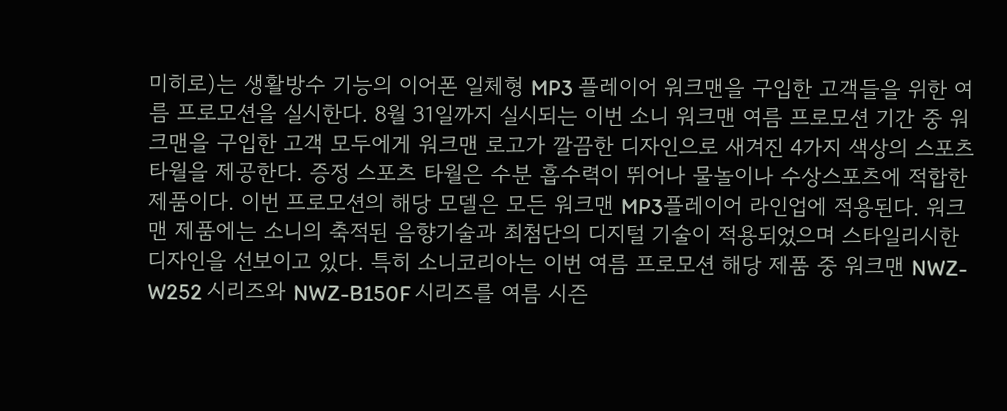미히로)는 생활방수 기능의 이어폰 일체형 MP3 플레이어 워크맨을 구입한 고객들을 위한 여름 프로모션을 실시한다. 8월 31일까지 실시되는 이번 소니 워크맨 여름 프로모션 기간 중 워크맨을 구입한 고객 모두에게 워크맨 로고가 깔끔한 디자인으로 새겨진 4가지 색상의 스포츠 타월을 제공한다. 증정 스포츠 타월은 수분 흡수력이 뛰어나 물놀이나 수상스포츠에 적합한 제품이다. 이번 프로모션의 해당 모델은 모든 워크맨 MP3플레이어 라인업에 적용된다. 워크맨 제품에는 소니의 축적된 음향기술과 최첨단의 디지털 기술이 적용되었으며 스타일리시한 디자인을 선보이고 있다. 특히 소니코리아는 이번 여름 프로모션 해당 제품 중 워크맨 NWZ-W252 시리즈와 NWZ-B150F 시리즈를 여름 시즌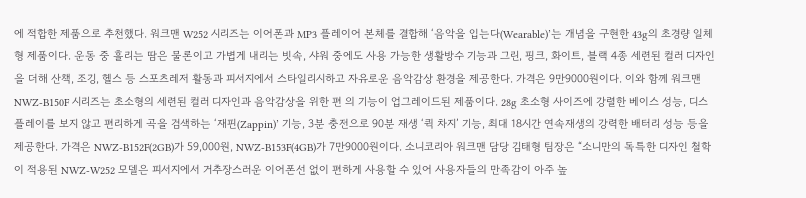에 적합한 제품으로 추천했다. 워크맨 W252 시리즈는 이어폰과 MP3 플레이어 본체를 결합해 ‘음악을 입는다(Wearable)’는 개념을 구현한 43g의 초경량 일체형 제품이다. 운동 중 흘리는 땀은 물론이고 가볍게 내리는 빗속, 샤워 중에도 사용 가능한 생활방수 기능과 그린, 핑크, 화이트, 블랙 4종 세련된 컬러 디자인을 더해 산책, 조깅, 헬스 등 스포츠레저 활동과 피서지에서 스타일리시하고 자유로운 음악감상 환경을 제공한다. 가격은 9만9000원이다. 이와 함께 워크맨 NWZ-B150F 시리즈는 초소형의 세련된 컬러 디자인과 음악감상을 위한 편 의 기능이 업그레이드된 제품이다. 28g 초소형 사이즈에 강렬한 베이스 성능, 디스플레이를 보지 않고 편리하게 곡을 검색하는 ‘재핀(Zappin)’ 기능, 3분 충전으로 90분 재생 ‘퀵 차지’ 기능, 최대 18시간 연속재생의 강력한 배터리 성능 등을 제공한다. 가격은 NWZ-B152F(2GB)가 59,000원, NWZ-B153F(4GB)가 7만9000원이다. 소니코리아 워크맨 담당 김태형 팀장은 “소니만의 독특한 디자인 철학이 적용된 NWZ-W252 모델은 피서지에서 거추장스러운 이어폰선 없이 편하게 사용할 수 있어 사용자들의 만족감이 아주 높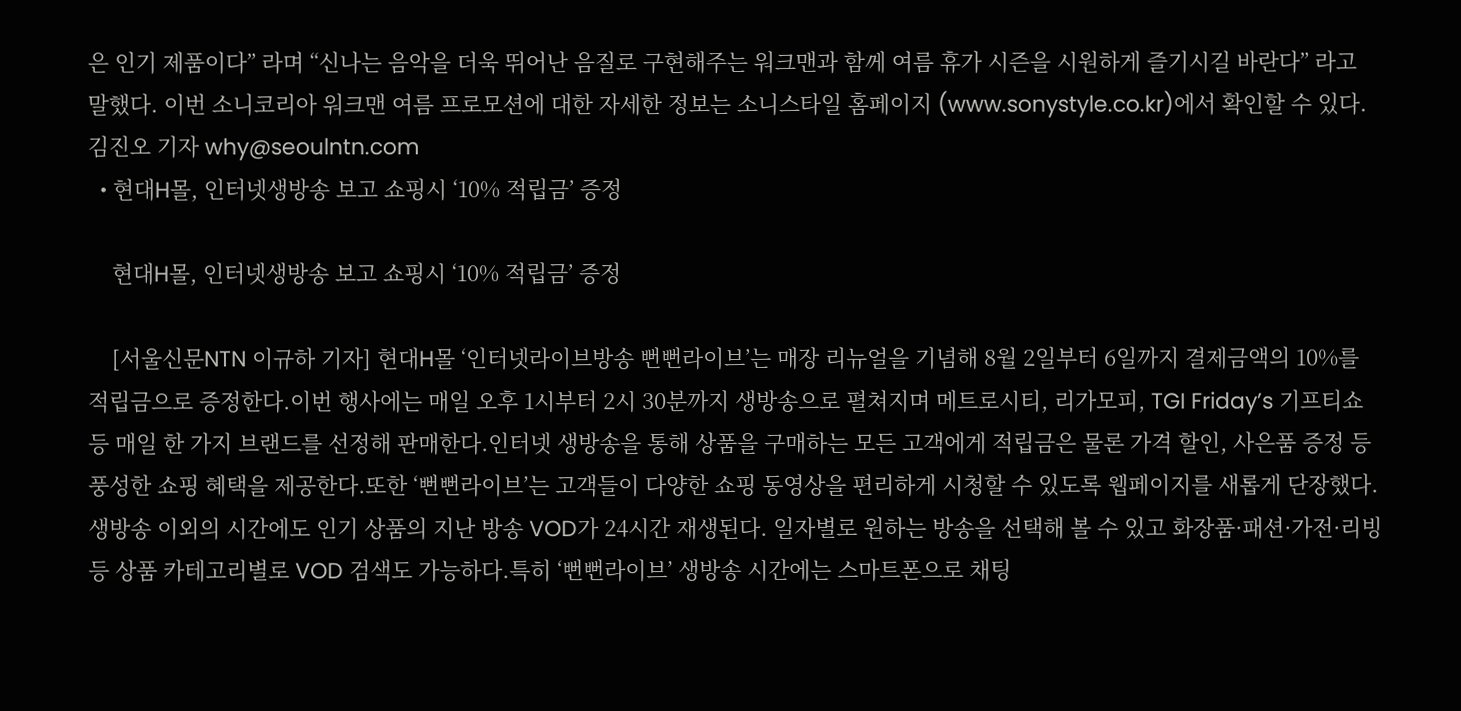은 인기 제품이다” 라며 “신나는 음악을 더욱 뛰어난 음질로 구현해주는 워크맨과 함께 여름 휴가 시즌을 시원하게 즐기시길 바란다” 라고 말했다. 이번 소니코리아 워크맨 여름 프로모션에 대한 자세한 정보는 소니스타일 홈페이지 (www.sonystyle.co.kr)에서 확인할 수 있다. 김진오 기자 why@seoulntn.com
  • 현대H몰, 인터넷생방송 보고 쇼핑시 ‘10% 적립금’ 증정

    현대H몰, 인터넷생방송 보고 쇼핑시 ‘10% 적립금’ 증정

    [서울신문NTN 이규하 기자] 현대H몰 ‘인터넷라이브방송 뻔뻔라이브’는 매장 리뉴얼을 기념해 8월 2일부터 6일까지 결제금액의 10%를 적립금으로 증정한다.이번 행사에는 매일 오후 1시부터 2시 30분까지 생방송으로 펼쳐지며 메트로시티, 리가모피, TGI Friday’s 기프티쇼 등 매일 한 가지 브랜드를 선정해 판매한다.인터넷 생방송을 통해 상품을 구매하는 모든 고객에게 적립금은 물론 가격 할인, 사은품 증정 등 풍성한 쇼핑 혜택을 제공한다.또한 ‘뻔뻔라이브’는 고객들이 다양한 쇼핑 동영상을 편리하게 시청할 수 있도록 웹페이지를 새롭게 단장했다.생방송 이외의 시간에도 인기 상품의 지난 방송 VOD가 24시간 재생된다. 일자별로 원하는 방송을 선택해 볼 수 있고 화장품·패션·가전·리빙 등 상품 카테고리별로 VOD 검색도 가능하다.특히 ‘뻔뻔라이브’ 생방송 시간에는 스마트폰으로 채팅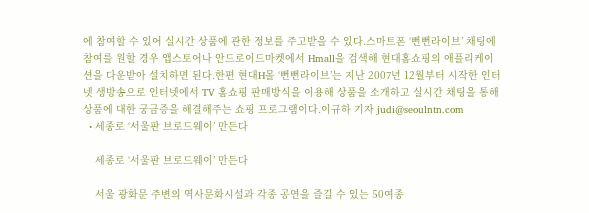에 참여할 수 있어 실시간 상품에 관한 정보를 주고받을 수 있다.스마트폰 ‘뻔뻔라이브’ 채팅에 참여를 원할 경우 앱스토어나 안드로이드마켓에서 Hmall을 검색해 현대홈쇼핑의 애플리케이션을 다운받아 설치하면 된다.한편 현대H몰 ‘뻔뻔라이브’는 지난 2007년 12월부터 시작한 인터넷 생방송으로 인터넷에서 TV 홈쇼핑 판매방식을 이용해 상품을 소개하고 실시간 채팅을 통해 상품에 대한 궁금증을 해결해주는 쇼핑 프로그램이다.이규하 기자 judi@seoulntn.com
  • 세종로 ‘서울판 브로드웨이’ 만든다

    세종로 ‘서울판 브로드웨이’ 만든다

    서울 광화문 주변의 역사문화시설과 각종 공연을 즐길 수 있는 50여종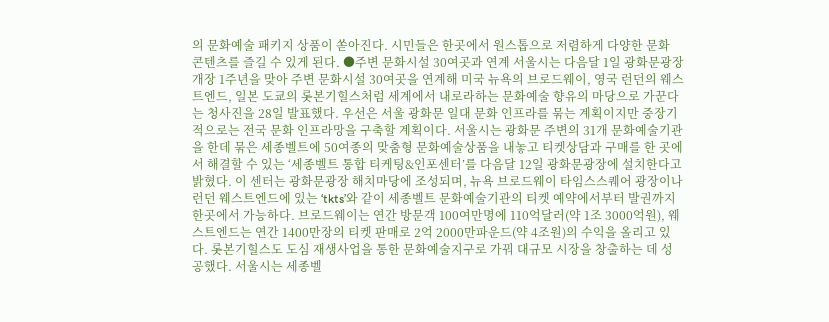의 문화예술 패키지 상품이 쏟아진다. 시민들은 한곳에서 원스톱으로 저렴하게 다양한 문화 콘텐츠를 즐길 수 있게 된다. ●주변 문화시설 30여곳과 연계 서울시는 다음달 1일 광화문광장 개장 1주년을 맞아 주변 문화시설 30여곳을 연계해 미국 뉴욕의 브로드웨이, 영국 런던의 웨스트엔드, 일본 도쿄의 롯본기힐스처럼 세계에서 내로라하는 문화예술 향유의 마당으로 가꾼다는 청사진을 28일 발표했다. 우선은 서울 광화문 일대 문화 인프라를 묶는 계획이지만 중장기적으로는 전국 문화 인프라망을 구축할 계획이다. 서울시는 광화문 주변의 31개 문화예술기관을 한데 묶은 세종벨트에 50여종의 맞춤형 문화예술상품을 내놓고 티켓상담과 구매를 한 곳에서 해결할 수 있는 ‘세종벨트 통합 티케팅&인포센터’를 다음달 12일 광화문광장에 설치한다고 밝혔다. 이 센터는 광화문광장 해치마당에 조성되며, 뉴욕 브로드웨이 타임스스퀘어 광장이나 런던 웨스트엔드에 있는 ‘tkts’와 같이 세종벨트 문화예술기관의 티켓 예약에서부터 발권까지 한곳에서 가능하다. 브로드웨이는 연간 방문객 100여만명에 110억달러(약 1조 3000억원), 웨스트엔드는 연간 1400만장의 티켓 판매로 2억 2000만파운드(약 4조원)의 수익을 올리고 있다. 롯본기힐스도 도심 재생사업을 통한 문화예술지구로 가꿔 대규모 시장을 창출하는 데 성공했다. 서울시는 세종벨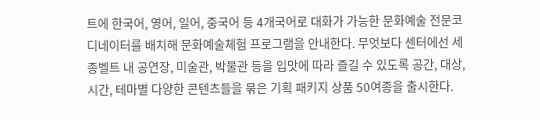트에 한국어, 영어, 일어, 중국어 등 4개국어로 대화가 가능한 문화예술 전문코디네이터를 배치해 문화예술체험 프로그램을 안내한다. 무엇보다 센터에선 세종벨트 내 공연장, 미술관, 박물관 등을 입맛에 따라 즐길 수 있도록 공간, 대상, 시간, 테마별 다양한 콘텐츠들을 묶은 기획 패키지 상품 50여종을 출시한다.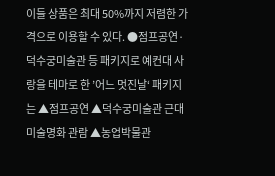이들 상품은 최대 50%까지 저렴한 가격으로 이용할 수 있다. ●점프공연·덕수궁미술관 등 패키지로 예컨대 사랑을 테마로 한 ’어느 멋진날‘ 패키지는 ▲점프공연 ▲덕수궁미술관 근대미술명화 관람 ▲농업박물관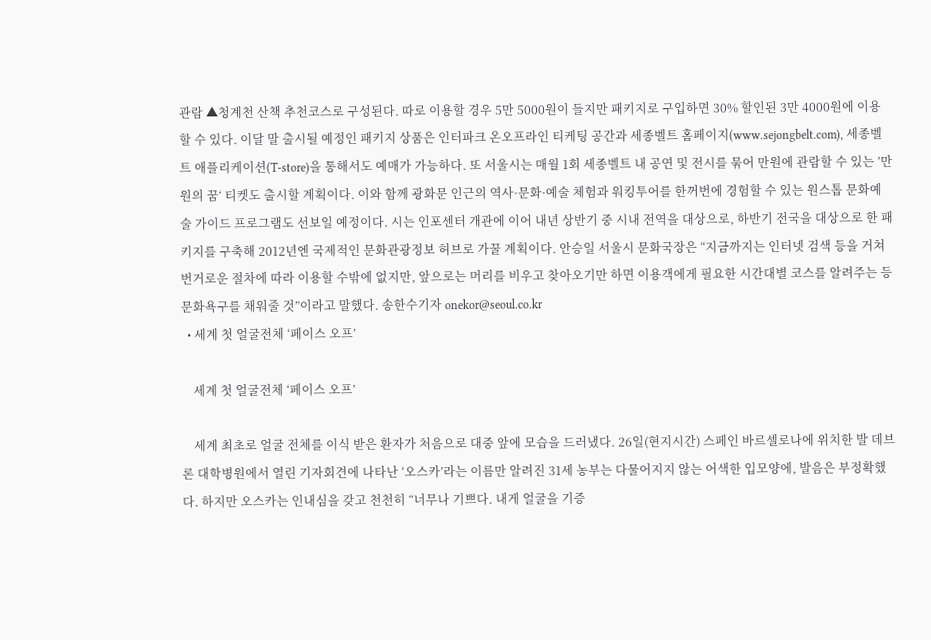관람 ▲청계천 산책 추천코스로 구성된다. 따로 이용할 경우 5만 5000원이 들지만 패키지로 구입하면 30% 할인된 3만 4000원에 이용할 수 있다. 이달 말 출시될 예정인 패키지 상품은 인터파크 온오프라인 티케팅 공간과 세종벨트 홈페이지(www.sejongbelt.com), 세종벨트 애플리케이션(T-store)을 통해서도 예매가 가능하다. 또 서울시는 매월 1회 세종벨트 내 공연 및 전시를 묶어 만원에 관람할 수 있는 ’만원의 꿈‘ 티켓도 출시할 계획이다. 이와 함께 광화문 인근의 역사·문화·예술 체험과 워킹투어를 한꺼번에 경험할 수 있는 원스톱 문화예술 가이드 프로그램도 선보일 예정이다. 시는 인포센터 개관에 이어 내년 상반기 중 시내 전역을 대상으로, 하반기 전국을 대상으로 한 패키지를 구축해 2012년엔 국제적인 문화관광정보 허브로 가꿀 계획이다. 안승일 서울시 문화국장은 “지금까지는 인터넷 검색 등을 거쳐 번거로운 절차에 따라 이용할 수밖에 없지만, 앞으로는 머리를 비우고 찾아오기만 하면 이용객에게 필요한 시간대별 코스를 알려주는 등 문화욕구를 채워줄 것”이라고 말했다. 송한수기자 onekor@seoul.co.kr
  • 세계 첫 얼굴전체 ‘페이스 오프’

    세계 첫 얼굴전체 ‘페이스 오프’

    세계 최초로 얼굴 전체를 이식 받은 환자가 처음으로 대중 앞에 모습을 드러냈다. 26일(현지시간) 스페인 바르셀로나에 위치한 발 데브론 대학병원에서 열린 기자회견에 나타난 ‘오스카’라는 이름만 알려진 31세 농부는 다물어지지 않는 어색한 입모양에, 발음은 부정확했다. 하지만 오스카는 인내심을 갖고 천천히 “너무나 기쁘다. 내게 얼굴을 기증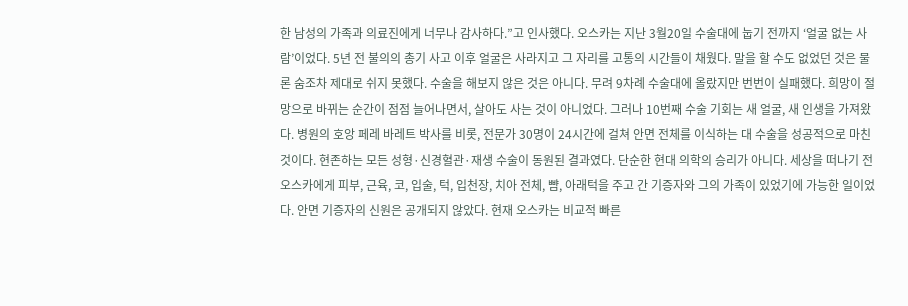한 남성의 가족과 의료진에게 너무나 감사하다.”고 인사했다. 오스카는 지난 3월20일 수술대에 눕기 전까지 ‘얼굴 없는 사람’이었다. 5년 전 불의의 총기 사고 이후 얼굴은 사라지고 그 자리를 고통의 시간들이 채웠다. 말을 할 수도 없었던 것은 물론 숨조차 제대로 쉬지 못했다. 수술을 해보지 않은 것은 아니다. 무려 9차례 수술대에 올랐지만 번번이 실패했다. 희망이 절망으로 바뀌는 순간이 점점 늘어나면서, 살아도 사는 것이 아니었다. 그러나 10번째 수술 기회는 새 얼굴, 새 인생을 가져왔다. 병원의 호앙 페레 바레트 박사를 비롯, 전문가 30명이 24시간에 걸쳐 안면 전체를 이식하는 대 수술을 성공적으로 마친 것이다. 현존하는 모든 성형·신경혈관·재생 수술이 동원된 결과였다. 단순한 현대 의학의 승리가 아니다. 세상을 떠나기 전 오스카에게 피부, 근육, 코, 입술, 턱, 입천장, 치아 전체, 뺨, 아래턱을 주고 간 기증자와 그의 가족이 있었기에 가능한 일이었다. 안면 기증자의 신원은 공개되지 않았다. 현재 오스카는 비교적 빠른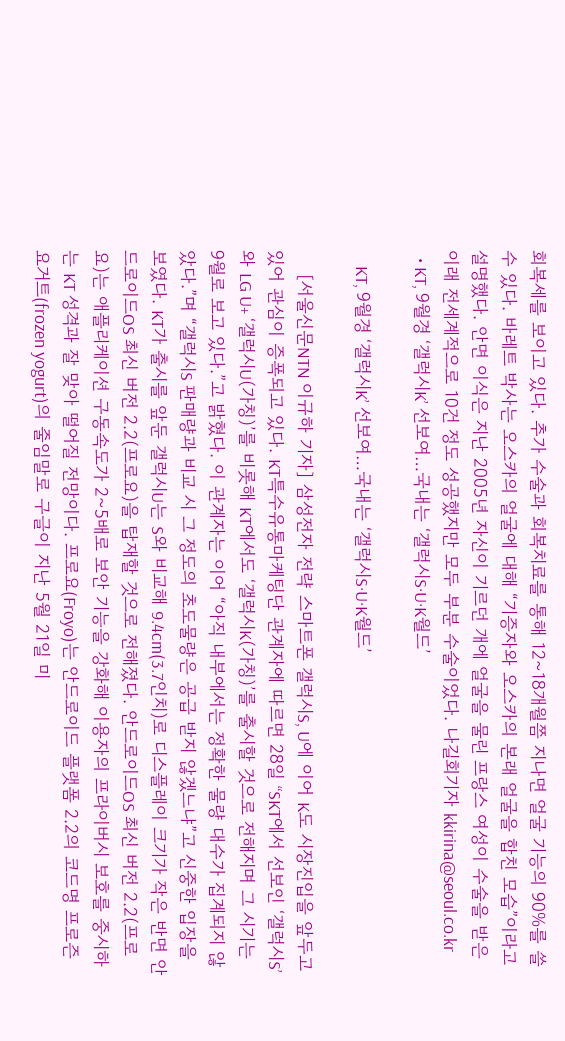회복세를 보이고 있다. 추가 수술과 회복치료를 통해 12~18개월쯤 지나면 얼굴 기능의 90%를 쓸 수 있다. 바레트 박사는 오스카의 얼굴에 대해 “기증자와 오스카의 본래 얼굴을 합친 모습”이라고 설명했다. 안면 이식은 지난 2005년 자신이 기르던 개에 얼굴을 물린 프랑스 여성이 수술을 받은 이래 전세계적으로 10건 정도 성공했지만 모두 부분 수술이었다. 나길회기자 kkirina@seoul.co.kr
  • KT, 9월경 ‘갤럭시K’ 선보여…국내는 ‘갤럭시S·U·K월드’

    KT, 9월경 ‘갤럭시K’ 선보여…국내는 ‘갤럭시S·U·K월드’

    [서울신문NTN 이규하 기자] 삼성전자 전략 스마트폰 갤럭시S, U에 이어 K도 시장진입을 앞두고 있어 관심이 증폭되고 있다. KT특수유통마케팅단 관계자에 따르면 28일 “SKT에서 선보인 ‘갤럭시S’와 LG U+ ‘갤럭시U(가칭)’를 비롯해 KT에서도 ‘갤럭시K(가칭)’를 출시할 것으로 전해지며 그 시기는 9월로 보고 있다.”고 밝혔다. 이 관계자는 이어 “아직 내부에서는 정확한 물량 대수가 집계되지 않았다.”며 “갤럭시S 판매량과 비교 시 그 정도의 초도물량은 공급 받지 않겠느냐”고 신중한 입장을 보였다. KT가 출시를 앞둔 갤럭시U는 S와 비교해 9.4cm(3.7인치)로 디스플레이 크기가 작은 반면 안드로이드OS 최신 버전 2.2(프로요)을 탑재할 것으로 전해졌다. 안드로이드OS 최신 버전 2.2(프로요)는 애플리케이션 구동속도가 2~5배로 보안 기능을 강화해 이용자의 프라이버시 보호를 중시하는 KT 성격과 잘 맞아 떨어질 전망이다. 프로요(Froyo)는 안드로이드 플랫폼 2.2의 코드명 프로즌 요거트(frozen yogurt)의 줄임말로 구글이 지난 5월 21일 미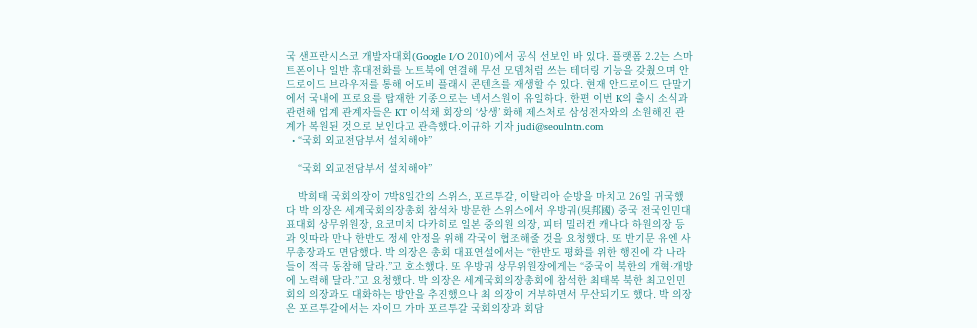국 샌프란시스코 개발자대회(Google I/O 2010)에서 공식 선보인 바 있다. 플랫폼 2.2는 스마트폰이나 일반 휴대전화를 노트북에 연결해 무선 모뎀처럼 쓰는 테더링 기능을 갖췄으며 안드로이드 브라우저를 통해 어도비 플래시 콘텐츠를 재생할 수 있다. 현재 안드로이드 단말기에서 국내에 프로요를 탑재한 기종으로는 넥서스원이 유일하다. 한편 이번 K의 출시 소식과 관련해 업계 관계자들은 KT 이석채 회장의 ‘상생’ 화해 제스처로 삼성전자와의 소원해진 관계가 복원된 것으로 보인다고 관측했다.이규하 기자 judi@seoulntn.com
  • “국회 외교전담부서 설치해야”

    “국회 외교전담부서 설치해야”

    박희태 국회의장이 7박8일간의 스위스, 포르투갈, 이탈리아 순방을 마치고 26일 귀국했다 박 의장은 세계국회의장총회 참석차 방문한 스위스에서 우방궈(吳邦國) 중국 전국인민대표대회 상무위원장, 요코미치 다카히로 일본 중의원 의장, 피터 밀러컨 캐나다 하원의장 등과 잇따라 만나 한반도 정세 안정을 위해 각국이 협조해줄 것을 요청했다. 또 반기문 유엔 사무총장과도 면담했다. 박 의장은 총회 대표연설에서는 “한반도 평화를 위한 행진에 각 나라들이 적극 동참해 달라.”고 호소했다. 또 우방궈 상무위원장에게는 “중국이 북한의 개혁·개방에 노력해 달라.”고 요청했다. 박 의장은 세계국회의장총회에 참석한 최태복 북한 최고인민회의 의장과도 대화하는 방안을 추진했으나 최 의장이 거부하면서 무산되기도 했다. 박 의장은 포르투갈에서는 자이므 가마 포르투갈 국회의장과 회담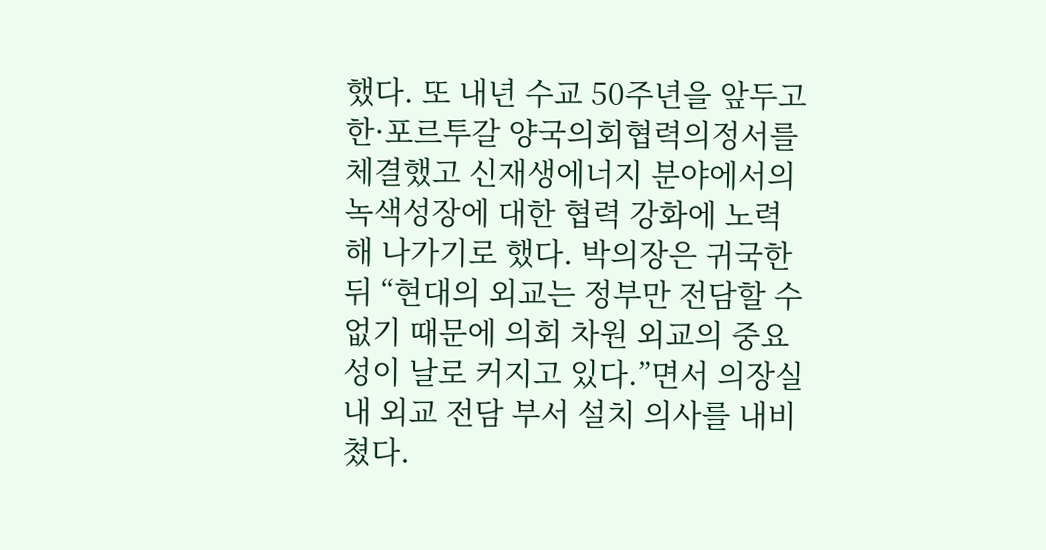했다. 또 내년 수교 50주년을 앞두고 한·포르투갈 양국의회협력의정서를 체결했고 신재생에너지 분야에서의 녹색성장에 대한 협력 강화에 노력해 나가기로 했다. 박의장은 귀국한 뒤 “현대의 외교는 정부만 전담할 수 없기 때문에 의회 차원 외교의 중요성이 날로 커지고 있다.”면서 의장실 내 외교 전담 부서 설치 의사를 내비쳤다.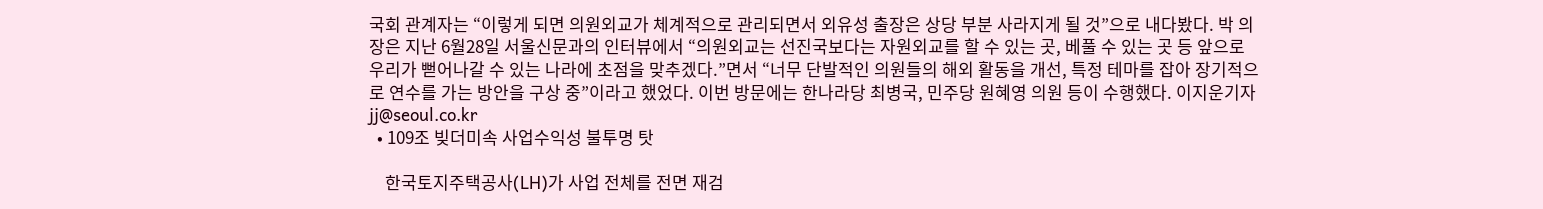국회 관계자는 “이렇게 되면 의원외교가 체계적으로 관리되면서 외유성 출장은 상당 부분 사라지게 될 것”으로 내다봤다. 박 의장은 지난 6월28일 서울신문과의 인터뷰에서 “의원외교는 선진국보다는 자원외교를 할 수 있는 곳, 베풀 수 있는 곳 등 앞으로 우리가 뻗어나갈 수 있는 나라에 초점을 맞추겠다.”면서 “너무 단발적인 의원들의 해외 활동을 개선, 특정 테마를 잡아 장기적으로 연수를 가는 방안을 구상 중”이라고 했었다. 이번 방문에는 한나라당 최병국, 민주당 원혜영 의원 등이 수행했다. 이지운기자 jj@seoul.co.kr
  • 109조 빚더미속 사업수익성 불투명 탓

    한국토지주택공사(LH)가 사업 전체를 전면 재검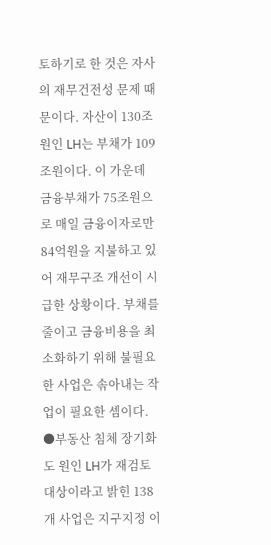토하기로 한 것은 자사의 재무건전성 문제 때문이다. 자산이 130조원인 LH는 부채가 109조원이다. 이 가운데 금융부채가 75조원으로 매일 금융이자로만 84억원을 지불하고 있어 재무구조 개선이 시급한 상황이다. 부채를 줄이고 금융비용을 최소화하기 위해 불필요한 사업은 솎아내는 작업이 필요한 셈이다. ●부동산 침체 장기화도 원인 LH가 재검토 대상이라고 밝힌 138개 사업은 지구지정 이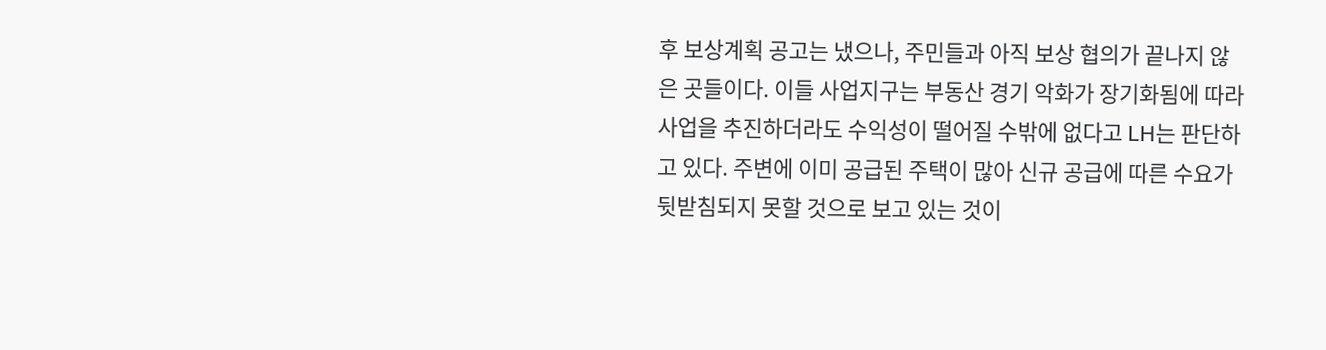후 보상계획 공고는 냈으나, 주민들과 아직 보상 협의가 끝나지 않은 곳들이다. 이들 사업지구는 부동산 경기 악화가 장기화됨에 따라 사업을 추진하더라도 수익성이 떨어질 수밖에 없다고 LH는 판단하고 있다. 주변에 이미 공급된 주택이 많아 신규 공급에 따른 수요가 뒷받침되지 못할 것으로 보고 있는 것이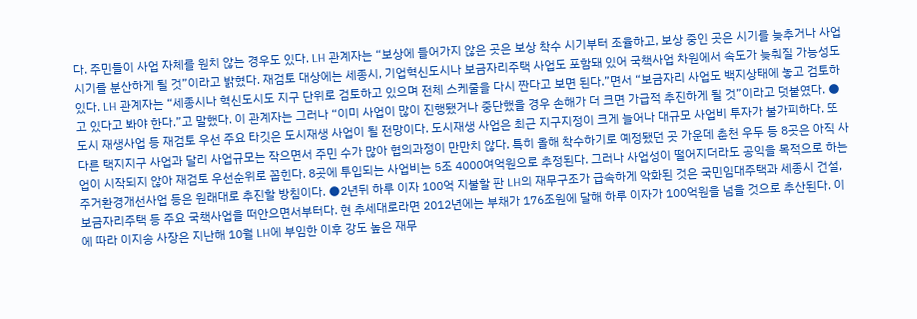다. 주민들이 사업 자체를 원치 않는 경우도 있다. LH 관계자는 “보상에 들어가지 않은 곳은 보상 착수 시기부터 조율하고, 보상 중인 곳은 시기를 늦추거나 사업시기를 분산하게 될 것”이라고 밝혔다. 재검토 대상에는 세종시, 기업혁신도시나 보금자리주택 사업도 포함돼 있어 국책사업 차원에서 속도가 늦춰질 가능성도 있다. LH 관계자는 “세종시나 혁신도시도 지구 단위로 검토하고 있으며 전체 스케줄을 다시 짠다고 보면 된다.”면서 “보금자리 사업도 백지상태에 놓고 검토하고 있다고 봐야 한다.”고 말했다. 이 관계자는 그러나 “이미 사업이 많이 진행됐거나 중단했을 경우 손해가 더 크면 가급적 추진하게 될 것”이라고 덧붙였다. ●도시 재생사업 등 재검토 우선 주요 타깃은 도시재생 사업이 될 전망이다. 도시재생 사업은 최근 지구지정이 크게 늘어나 대규모 사업비 투자가 불가피하다. 또 다른 택지지구 사업과 달리 사업규모는 작으면서 주민 수가 많아 협의과정이 만만치 않다. 특히 올해 착수하기로 예정됐던 곳 가운데 춘천 우두 등 8곳은 아직 사업이 시작되지 않아 재검토 우선순위로 꼽힌다. 8곳에 투입되는 사업비는 5조 4000여억원으로 추정된다. 그러나 사업성이 떨어지더라도 공익을 목적으로 하는 주거환경개선사업 등은 원래대로 추진할 방침이다. ●2년뒤 하루 이자 100억 지불할 판 LH의 재무구조가 급속하게 악화된 것은 국민임대주택과 세종시 건설, 보금자리주택 등 주요 국책사업을 떠안으면서부터다. 현 추세대로라면 2012년에는 부채가 176조원에 달해 하루 이자가 100억원을 넘을 것으로 추산된다. 이에 따라 이지송 사장은 지난해 10월 LH에 부임한 이후 강도 높은 재무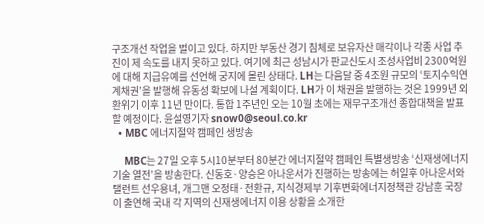구조개선 작업을 벌이고 있다. 하지만 부동산 경기 침체로 보유자산 매각이나 각종 사업 추진이 제 속도를 내지 못하고 있다. 여기에 최근 성남시가 판교신도시 조성사업비 2300억원에 대해 지급유예를 선언해 궁지에 몰린 상태다. LH는 다음달 중 4조원 규모의 ‘토지수익연계채권’을 발행해 유동성 확보에 나설 계획이다. LH가 이 채권을 발행하는 것은 1999년 외환위기 이후 11년 만이다. 통합 1주년인 오는 10월 초에는 재무구조개선 종합대책을 발표할 예정이다. 윤설영기자 snow0@seoul.co.kr
  • MBC 에너지절약 캠페인 생방송

    MBC는 27일 오후 5시10분부터 80분간 에너지절약 캠페인 특별생방송 ‘신재생에너지 기술 열전’을 방송한다. 신동호·양승은 아나운서가 진행하는 방송에는 허일후 아나운서와 탤런트 선우용녀, 개그맨 오정태·전환규, 지식경제부 기후변화에너지정책관 강남훈 국장이 출연해 국내 각 지역의 신재생에너지 이용 상황을 소개한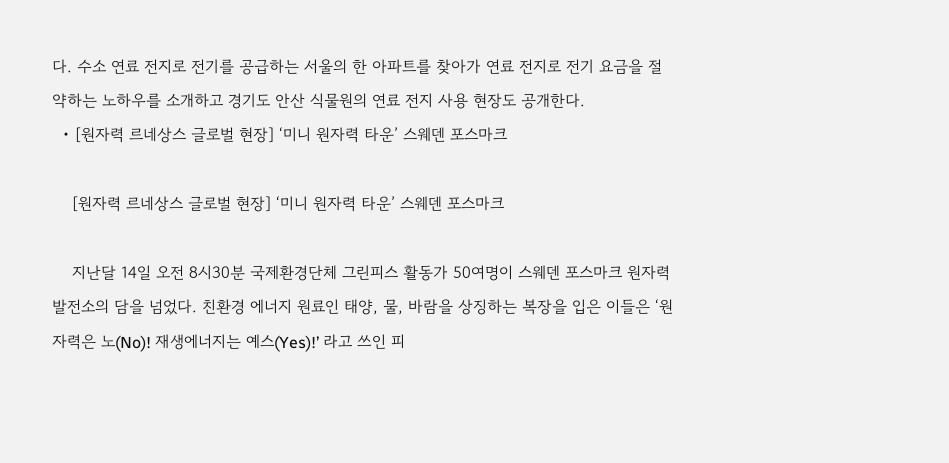다. 수소 연료 전지로 전기를 공급하는 서울의 한 아파트를 찾아가 연료 전지로 전기 요금을 절약하는 노하우를 소개하고 경기도 안산 식물원의 연료 전지 사용 현장도 공개한다.
  • [원자력 르네상스 글로벌 현장] ‘미니 원자력 타운’ 스웨덴 포스마크

    [원자력 르네상스 글로벌 현장] ‘미니 원자력 타운’ 스웨덴 포스마크

    지난달 14일 오전 8시30분 국제환경단체 그린피스 활동가 50여명이 스웨덴 포스마크 원자력 발전소의 담을 넘었다. 친환경 에너지 원료인 태양, 물, 바람을 상징하는 복장을 입은 이들은 ‘원자력은 노(No)! 재생에너지는 예스(Yes)!’ 라고 쓰인 피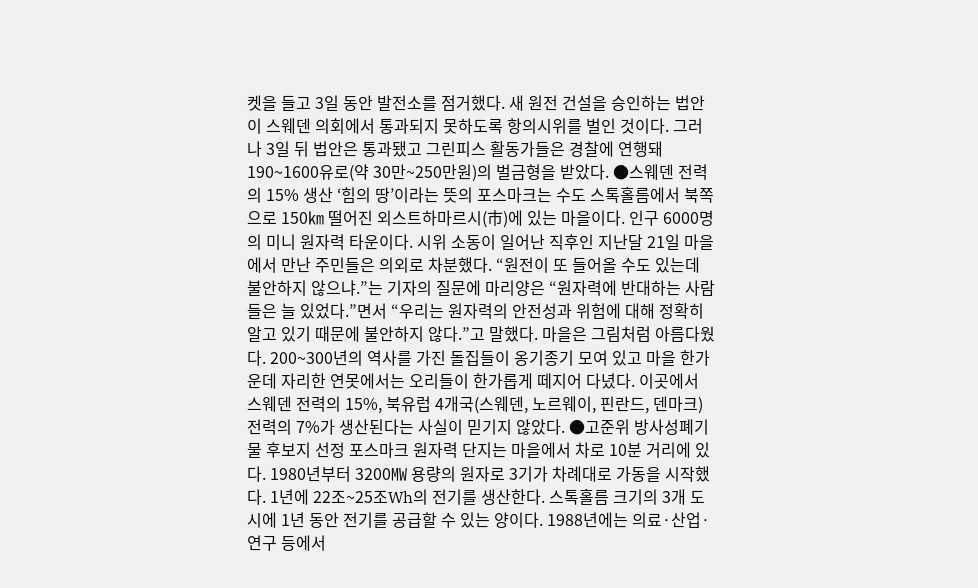켓을 들고 3일 동안 발전소를 점거했다. 새 원전 건설을 승인하는 법안이 스웨덴 의회에서 통과되지 못하도록 항의시위를 벌인 것이다. 그러나 3일 뒤 법안은 통과됐고 그린피스 활동가들은 경찰에 연행돼 190~1600유로(약 30만~250만원)의 벌금형을 받았다. ●스웨덴 전력의 15% 생산 ‘힘의 땅’이라는 뜻의 포스마크는 수도 스톡홀름에서 북쪽으로 150㎞ 떨어진 외스트하마르시(市)에 있는 마을이다. 인구 6000명의 미니 원자력 타운이다. 시위 소동이 일어난 직후인 지난달 21일 마을에서 만난 주민들은 의외로 차분했다. “원전이 또 들어올 수도 있는데 불안하지 않으냐.”는 기자의 질문에 마리양은 “원자력에 반대하는 사람들은 늘 있었다.”면서 “우리는 원자력의 안전성과 위험에 대해 정확히 알고 있기 때문에 불안하지 않다.”고 말했다. 마을은 그림처럼 아름다웠다. 200~300년의 역사를 가진 돌집들이 옹기종기 모여 있고 마을 한가운데 자리한 연못에서는 오리들이 한가롭게 떼지어 다녔다. 이곳에서 스웨덴 전력의 15%, 북유럽 4개국(스웨덴, 노르웨이, 핀란드, 덴마크) 전력의 7%가 생산된다는 사실이 믿기지 않았다. ●고준위 방사성폐기물 후보지 선정 포스마크 원자력 단지는 마을에서 차로 10분 거리에 있다. 1980년부터 3200㎿ 용량의 원자로 3기가 차례대로 가동을 시작했다. 1년에 22조~25조Wh의 전기를 생산한다. 스톡홀름 크기의 3개 도시에 1년 동안 전기를 공급할 수 있는 양이다. 1988년에는 의료·산업·연구 등에서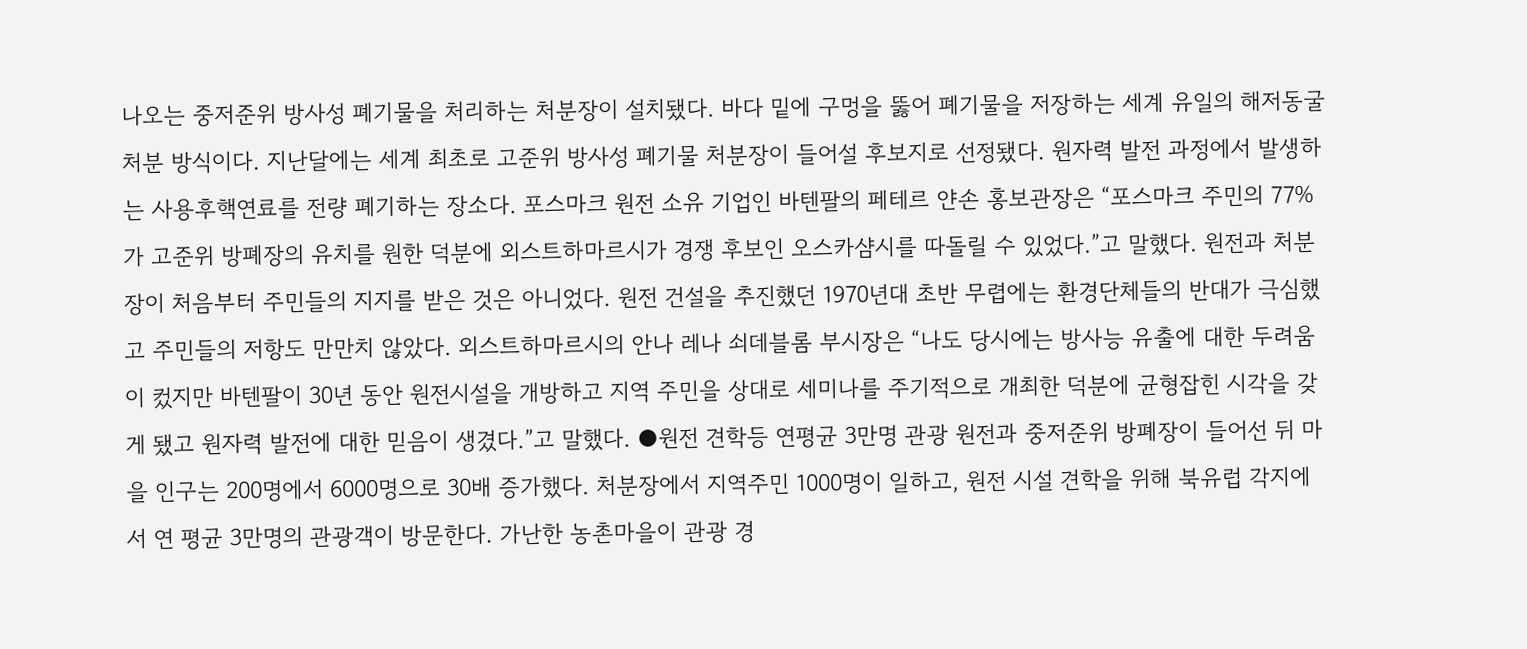나오는 중저준위 방사성 폐기물을 처리하는 처분장이 설치됐다. 바다 밑에 구멍을 뚫어 폐기물을 저장하는 세계 유일의 해저동굴 처분 방식이다. 지난달에는 세계 최초로 고준위 방사성 폐기물 처분장이 들어설 후보지로 선정됐다. 원자력 발전 과정에서 발생하는 사용후핵연료를 전량 폐기하는 장소다. 포스마크 원전 소유 기업인 바텐팔의 페테르 얀손 홍보관장은 “포스마크 주민의 77%가 고준위 방폐장의 유치를 원한 덕분에 외스트하마르시가 경쟁 후보인 오스카샴시를 따돌릴 수 있었다.”고 말했다. 원전과 처분장이 처음부터 주민들의 지지를 받은 것은 아니었다. 원전 건설을 추진했던 1970년대 초반 무렵에는 환경단체들의 반대가 극심했고 주민들의 저항도 만만치 않았다. 외스트하마르시의 안나 레나 쇠데블롬 부시장은 “나도 당시에는 방사능 유출에 대한 두려움이 컸지만 바텐팔이 30년 동안 원전시설을 개방하고 지역 주민을 상대로 세미나를 주기적으로 개최한 덕분에 균형잡힌 시각을 갖게 됐고 원자력 발전에 대한 믿음이 생겼다.”고 말했다. ●원전 견학등 연평균 3만명 관광 원전과 중저준위 방폐장이 들어선 뒤 마을 인구는 200명에서 6000명으로 30배 증가했다. 처분장에서 지역주민 1000명이 일하고, 원전 시설 견학을 위해 북유럽 각지에서 연 평균 3만명의 관광객이 방문한다. 가난한 농촌마을이 관광 경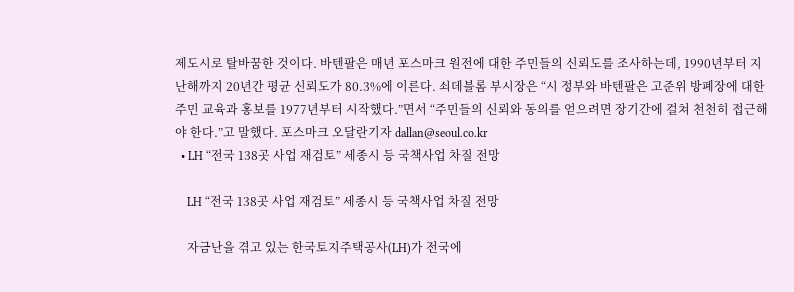제도시로 탈바꿈한 것이다. 바텐팔은 매년 포스마크 원전에 대한 주민들의 신뢰도를 조사하는데, 1990년부터 지난해까지 20년간 평균 신뢰도가 80.3%에 이른다. 쇠데블롬 부시장은 “시 정부와 바텐팔은 고준위 방폐장에 대한 주민 교육과 홍보를 1977년부터 시작했다.”면서 “주민들의 신뢰와 동의를 얻으려면 장기간에 걸쳐 천천히 접근해야 한다.”고 말했다. 포스마크 오달란기자 dallan@seoul.co.kr
  • LH “전국 138곳 사업 재검토” 세종시 등 국책사업 차질 전망

    LH “전국 138곳 사업 재검토” 세종시 등 국책사업 차질 전망

    자금난을 겪고 있는 한국토지주택공사(LH)가 전국에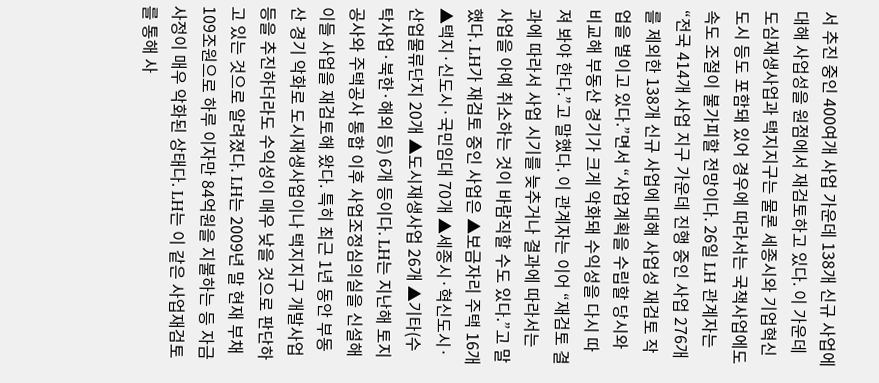서 추진 중인 400여개 사업 가운데 138개 신규 사업에 대해 사업성을 원점에서 재검토하고 있다. 이 가운데 도심재생사업과 택지지구는 물론 세종시와 기업혁신도시 등도 포함돼 있어 경우에 따라서는 국책사업에도 속도 조절이 불가피할 전망이다. 26일 LH 관계자는 “전국 414개 사업 지구 가운데 진행 중인 사업 276개를 제외한 138개 신규 사업에 대해 사업성 재검토 작업을 벌이고 있다.”면서 “사업계획을 수립할 당시와 비교해 부동산 경기가 크게 악화돼 수익성을 다시 따져 봐야 한다.”고 말했다. 이 관계자는 이어 “재검토 결과에 따라서 사업 시기를 늦추거나 결과에 따라서는 사업을 아예 취소하는 것이 바람직할 수도 있다.”고 말했다. LH가 재검토 중인 사업은 ▲보금자리 주택 16개 ▲택지·신도시·국민임대 70개 ▲세종시·혁신도시·산업물류단지 20개 ▲도시재생사업 26개 ▲기타(수탁사업·북한·해외 등) 6개 등이다. LH는 지난해 토지공사와 주택공사 통합 이후 사업조정심의실을 신설해 이들 사업을 재검토해 왔다. 특히 최근 1년 동안 부동산 경기 악화로 도시재생사업이나 택지지구 개발사업 등을 추진하더라도 수익성이 매우 낮을 것으로 판단하고 있는 것으로 알려졌다. LH는 2009년 말 현재 부채 109조원으로 하루 이자만 84억원을 지불하는 등 자금사정이 매우 악화된 상태다. LH는 이 같은 사업재검토를 통해 사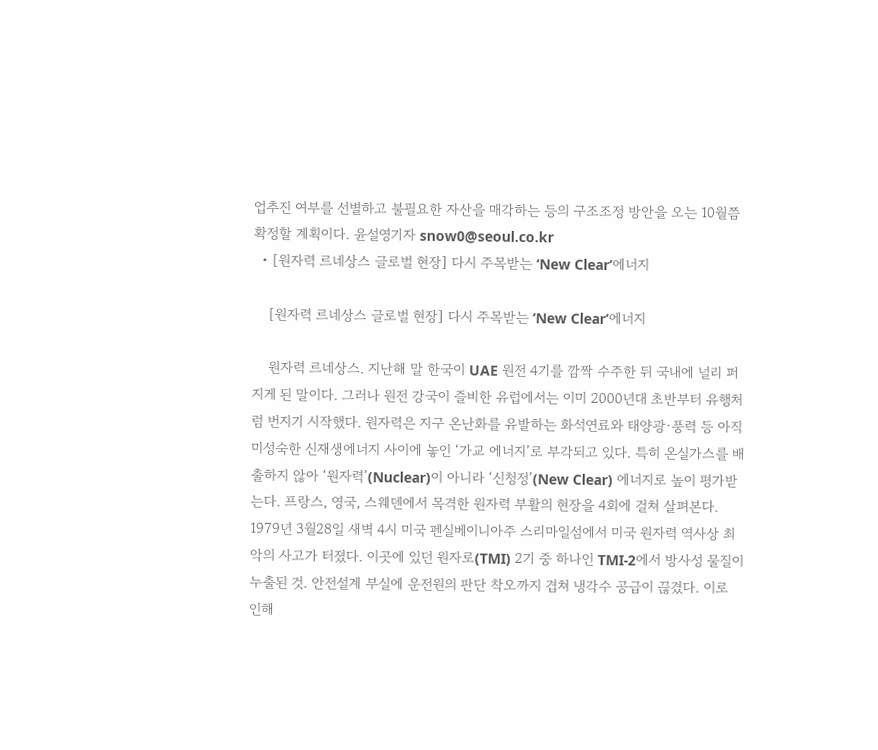업추진 여부를 선별하고 불필요한 자산을 매각하는 등의 구조조정 방안을 오는 10월쯤 확정할 계획이다. 윤설영기자 snow0@seoul.co.kr
  • [원자력 르네상스 글로벌 현장] 다시 주목받는 ‘New Clear’에너지

    [원자력 르네상스 글로벌 현장] 다시 주목받는 ‘New Clear’에너지

    원자력 르네상스. 지난해 말 한국이 UAE 원전 4기를 깜짝 수주한 뒤 국내에 널리 퍼지게 된 말이다. 그러나 원전 강국이 즐비한 유럽에서는 이미 2000년대 초반부터 유행처럼 번지기 시작했다. 원자력은 지구 온난화를 유발하는 화석연료와 태양광·풍력 등 아직 미성숙한 신재생에너지 사이에 놓인 ‘가교 에너지’로 부각되고 있다. 특히 온실가스를 배출하지 않아 ‘원자력’(Nuclear)이 아니라 ‘신청정’(New Clear) 에너지로 높이 평가받는다. 프랑스, 영국, 스웨덴에서 목격한 원자력 부활의 현장을 4회에 걸쳐 살펴본다. 1979년 3월28일 새벽 4시 미국 펜실베이니아주 스리마일섬에서 미국 원자력 역사상 최악의 사고가 터졌다. 이곳에 있던 원자로(TMI) 2기 중 하나인 TMI-2에서 방사성 물질이 누출된 것. 안전설계 부실에 운전원의 판단 착오까지 겹쳐 냉각수 공급이 끊겼다. 이로 인해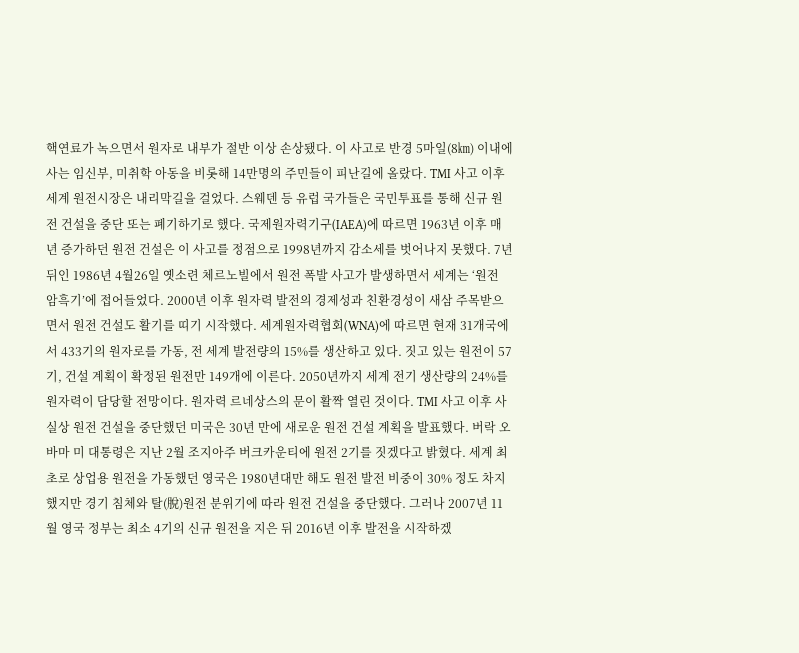핵연료가 녹으면서 원자로 내부가 절반 이상 손상됐다. 이 사고로 반경 5마일(8㎞) 이내에 사는 임신부, 미취학 아동을 비롯해 14만명의 주민들이 피난길에 올랐다. TMI 사고 이후 세계 원전시장은 내리막길을 걸었다. 스웨덴 등 유럽 국가들은 국민투표를 통해 신규 원전 건설을 중단 또는 폐기하기로 했다. 국제원자력기구(IAEA)에 따르면 1963년 이후 매년 증가하던 원전 건설은 이 사고를 정점으로 1998년까지 감소세를 벗어나지 못했다. 7년 뒤인 1986년 4월26일 옛소련 체르노빌에서 원전 폭발 사고가 발생하면서 세계는 ‘원전 암흑기’에 접어들었다. 2000년 이후 원자력 발전의 경제성과 친환경성이 새삼 주목받으면서 원전 건설도 활기를 띠기 시작했다. 세계원자력협회(WNA)에 따르면 현재 31개국에서 433기의 원자로를 가동, 전 세계 발전량의 15%를 생산하고 있다. 짓고 있는 원전이 57기, 건설 계획이 확정된 원전만 149개에 이른다. 2050년까지 세계 전기 생산량의 24%를 원자력이 담당할 전망이다. 원자력 르네상스의 문이 활짝 열린 것이다. TMI 사고 이후 사실상 원전 건설을 중단했던 미국은 30년 만에 새로운 원전 건설 계획을 발표했다. 버락 오바마 미 대통령은 지난 2월 조지아주 버크카운티에 원전 2기를 짓겠다고 밝혔다. 세계 최초로 상업용 원전을 가동했던 영국은 1980년대만 해도 원전 발전 비중이 30% 정도 차지했지만 경기 침체와 탈(脫)원전 분위기에 따라 원전 건설을 중단했다. 그러나 2007년 11월 영국 정부는 최소 4기의 신규 원전을 지은 뒤 2016년 이후 발전을 시작하겠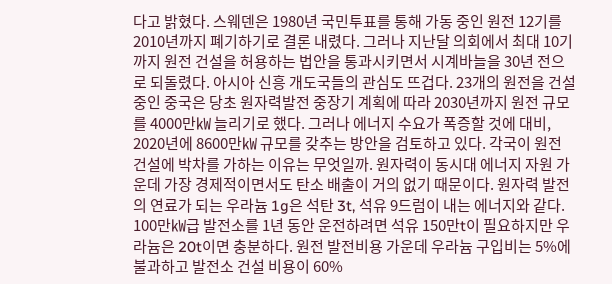다고 밝혔다. 스웨덴은 1980년 국민투표를 통해 가동 중인 원전 12기를 2010년까지 폐기하기로 결론 내렸다. 그러나 지난달 의회에서 최대 10기까지 원전 건설을 허용하는 법안을 통과시키면서 시계바늘을 30년 전으로 되돌렸다. 아시아 신흥 개도국들의 관심도 뜨겁다. 23개의 원전을 건설 중인 중국은 당초 원자력발전 중장기 계획에 따라 2030년까지 원전 규모를 4000만㎾ 늘리기로 했다. 그러나 에너지 수요가 폭증할 것에 대비, 2020년에 8600만㎾ 규모를 갖추는 방안을 검토하고 있다. 각국이 원전 건설에 박차를 가하는 이유는 무엇일까. 원자력이 동시대 에너지 자원 가운데 가장 경제적이면서도 탄소 배출이 거의 없기 때문이다. 원자력 발전의 연료가 되는 우라늄 1g은 석탄 3t, 석유 9드럼이 내는 에너지와 같다. 100만㎾급 발전소를 1년 동안 운전하려면 석유 150만t이 필요하지만 우라늄은 20t이면 충분하다. 원전 발전비용 가운데 우라늄 구입비는 5%에 불과하고 발전소 건설 비용이 60%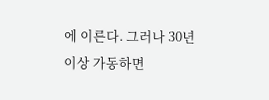에 이른다. 그러나 30년 이상 가동하면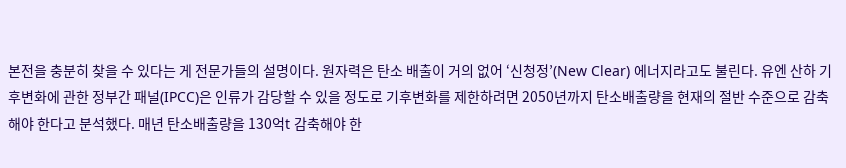본전을 충분히 찾을 수 있다는 게 전문가들의 설명이다. 원자력은 탄소 배출이 거의 없어 ‘신청정’(New Clear) 에너지라고도 불린다. 유엔 산하 기후변화에 관한 정부간 패널(IPCC)은 인류가 감당할 수 있을 정도로 기후변화를 제한하려면 2050년까지 탄소배출량을 현재의 절반 수준으로 감축해야 한다고 분석했다. 매년 탄소배출량을 130억t 감축해야 한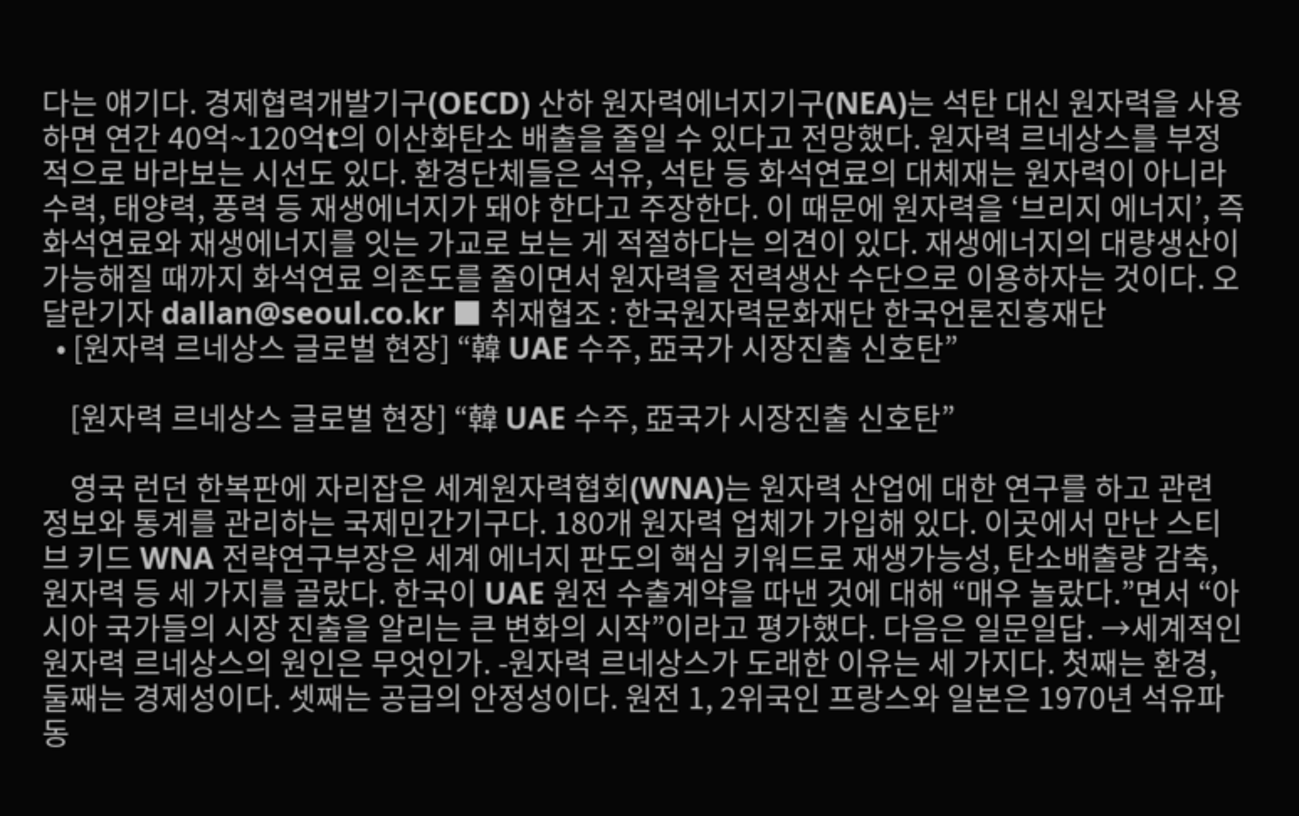다는 얘기다. 경제협력개발기구(OECD) 산하 원자력에너지기구(NEA)는 석탄 대신 원자력을 사용하면 연간 40억~120억t의 이산화탄소 배출을 줄일 수 있다고 전망했다. 원자력 르네상스를 부정적으로 바라보는 시선도 있다. 환경단체들은 석유, 석탄 등 화석연료의 대체재는 원자력이 아니라 수력, 태양력, 풍력 등 재생에너지가 돼야 한다고 주장한다. 이 때문에 원자력을 ‘브리지 에너지’, 즉 화석연료와 재생에너지를 잇는 가교로 보는 게 적절하다는 의견이 있다. 재생에너지의 대량생산이 가능해질 때까지 화석연료 의존도를 줄이면서 원자력을 전력생산 수단으로 이용하자는 것이다. 오달란기자 dallan@seoul.co.kr ■ 취재협조 : 한국원자력문화재단 한국언론진흥재단
  • [원자력 르네상스 글로벌 현장] “韓 UAE 수주, 亞국가 시장진출 신호탄”

    [원자력 르네상스 글로벌 현장] “韓 UAE 수주, 亞국가 시장진출 신호탄”

    영국 런던 한복판에 자리잡은 세계원자력협회(WNA)는 원자력 산업에 대한 연구를 하고 관련 정보와 통계를 관리하는 국제민간기구다. 180개 원자력 업체가 가입해 있다. 이곳에서 만난 스티브 키드 WNA 전략연구부장은 세계 에너지 판도의 핵심 키워드로 재생가능성, 탄소배출량 감축, 원자력 등 세 가지를 골랐다. 한국이 UAE 원전 수출계약을 따낸 것에 대해 “매우 놀랐다.”면서 “아시아 국가들의 시장 진출을 알리는 큰 변화의 시작”이라고 평가했다. 다음은 일문일답. →세계적인 원자력 르네상스의 원인은 무엇인가. -원자력 르네상스가 도래한 이유는 세 가지다. 첫째는 환경, 둘째는 경제성이다. 셋째는 공급의 안정성이다. 원전 1, 2위국인 프랑스와 일본은 1970년 석유파동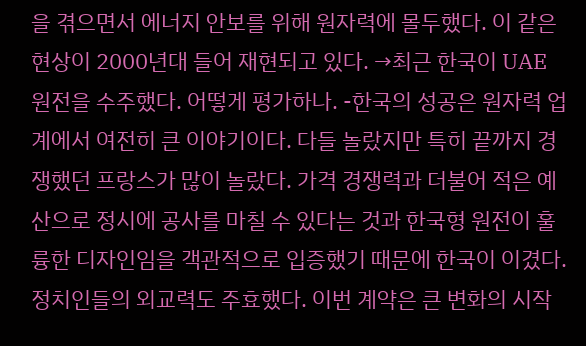을 겪으면서 에너지 안보를 위해 원자력에 몰두했다. 이 같은 현상이 2000년대 들어 재현되고 있다. →최근 한국이 UAE 원전을 수주했다. 어떻게 평가하나. -한국의 성공은 원자력 업계에서 여전히 큰 이야기이다. 다들 놀랐지만 특히 끝까지 경쟁했던 프랑스가 많이 놀랐다. 가격 경쟁력과 더불어 적은 예산으로 정시에 공사를 마칠 수 있다는 것과 한국형 원전이 훌륭한 디자인임을 객관적으로 입증했기 때문에 한국이 이겼다. 정치인들의 외교력도 주효했다. 이번 계약은 큰 변화의 시작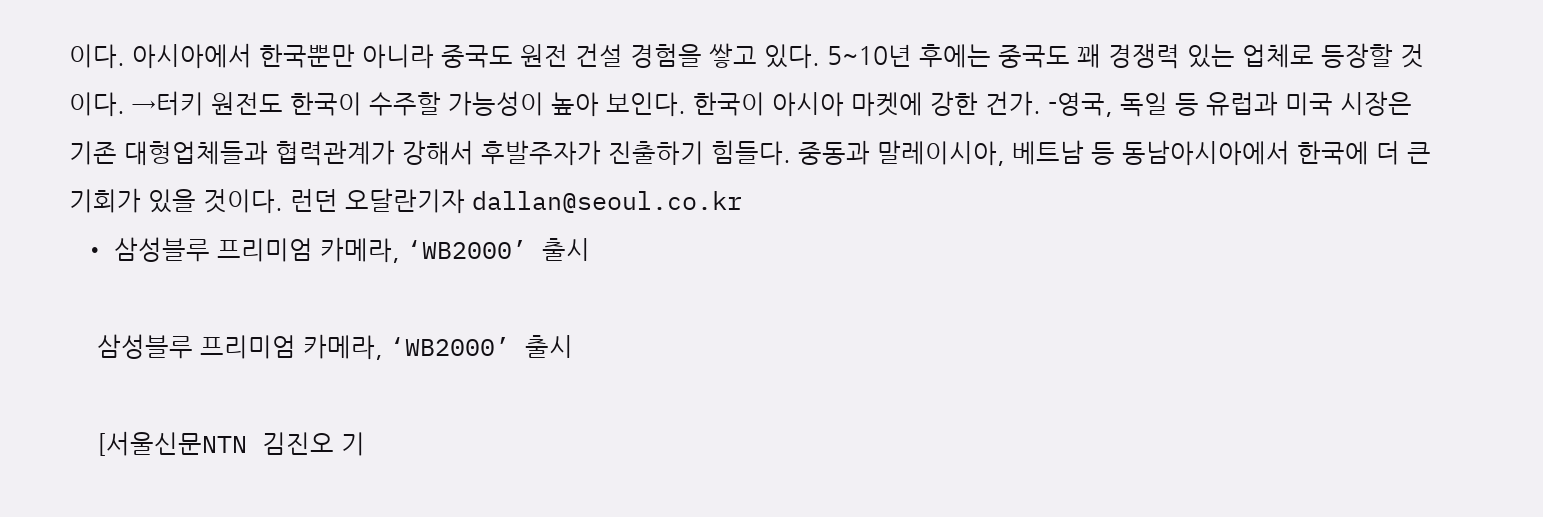이다. 아시아에서 한국뿐만 아니라 중국도 원전 건설 경험을 쌓고 있다. 5~10년 후에는 중국도 꽤 경쟁력 있는 업체로 등장할 것이다. →터키 원전도 한국이 수주할 가능성이 높아 보인다. 한국이 아시아 마켓에 강한 건가. -영국, 독일 등 유럽과 미국 시장은 기존 대형업체들과 협력관계가 강해서 후발주자가 진출하기 힘들다. 중동과 말레이시아, 베트남 등 동남아시아에서 한국에 더 큰 기회가 있을 것이다. 런던 오달란기자 dallan@seoul.co.kr
  • 삼성블루 프리미엄 카메라, ‘WB2000’ 출시

    삼성블루 프리미엄 카메라, ‘WB2000’ 출시

    [서울신문NTN 김진오 기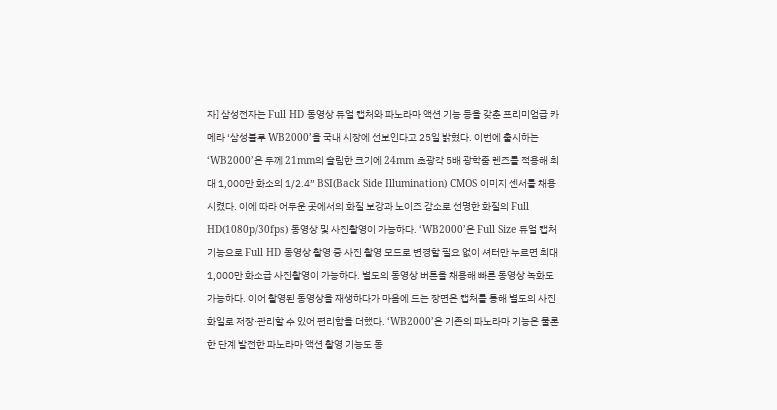자] 삼성전자는 Full HD 동영상 듀얼 캡처와 파노라마 액션 기능 등을 갖춘 프리미엄급 카메라 ‘삼성블루 WB2000’을 국내 시장에 선보인다고 25일 밝혔다. 이번에 출시하는 ‘WB2000’은 두께 21mm의 슬림한 크기에 24mm 초광각 5배 광학줌 렌즈를 적용해 최대 1,000만 화소의 1/2.4” BSI(Back Side Illumination) CMOS 이미지 센서를 채용시켰다. 이에 따라 어두운 곳에서의 화질 보강과 노이즈 감소로 선명한 화질의 Full HD(1080p/30fps) 동영상 및 사진촬영이 가능하다. ‘WB2000’은 Full Size 듀얼 캡처 기능으로 Full HD 동영상 촬영 중 사진 촬영 모드로 변경할 필요 없이 셔터만 누르면 최대 1,000만 화소급 사진촬영이 가능하다. 별도의 동영상 버튼을 채용해 빠른 동영상 녹화도 가능하다. 이어 촬영된 동영상을 재생하다가 마음에 드는 장면은 캡처를 통해 별도의 사진화일로 저장·관리할 수 있어 편리함을 더했다. ‘WB2000’은 기존의 파노라마 기능은 물론 한 단계 발전한 파노라마 액션 촬영 기능도 동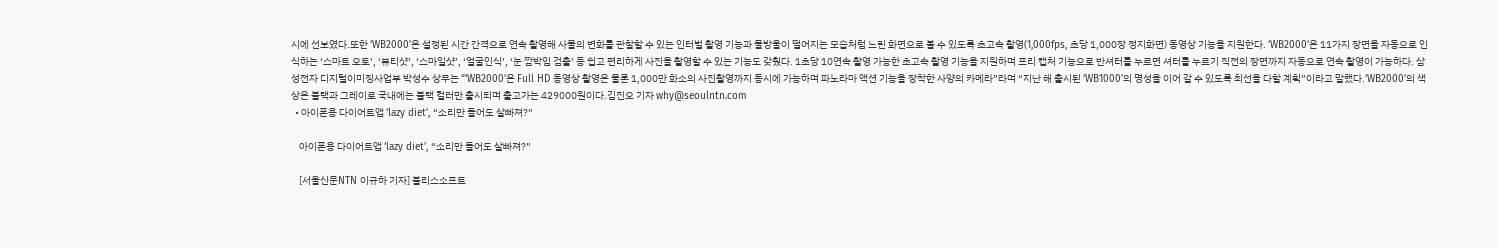시에 선보였다.또한 ‘WB2000’은 설정된 시간 간격으로 연속 촬영해 사물의 변화를 관찰할 수 있는 인터벌 촬영 기능과 물방울이 떨어지는 모습처럼 느린 화면으로 볼 수 있도록 초고속 촬영(1,000fps, 초당 1,000장 정지화면) 동영상 기능을 지원한다. ‘WB2000’은 11가지 장면을 자동으로 인식하는 ‘스마트 오토’, ‘뷰티샷’, ‘스마일샷’, ‘얼굴인식’, ‘눈 깜박임 검출’ 등 쉽고 편리하게 사진을 촬영할 수 있는 기능도 갖췄다. 1초당 10연속 촬영 가능한 초고속 촬영 기능을 지원하며 프리 캡처 기능으로 반셔터를 누르면 셔터를 누르기 직전의 장면까지 자동으로 연속 촬영이 가능하다. 삼성전자 디지털이미징사업부 박성수 상무는 “‘WB2000’은 Full HD 동영상 촬영은 물론 1,000만 화소의 사진촬영까지 동시에 가능하며 파노라마 액션 기능을 장착한 사양의 카메라”라며 “지난 해 출시된 ‘WB1000’의 명성을 이어 갈 수 있도록 최선을 다할 계획”이라고 말했다.‘WB2000’의 색상은 블랙과 그레이로 국내에는 블랙 컬러만 출시되며 출고가는 429000원이다.김진오 기자 why@seoulntn.com
  • 아이폰용 다이어트앱 ‘lazy diet’, “소리만 들어도 살빠져?”

    아이폰용 다이어트앱 ‘lazy diet’, “소리만 들어도 살빠져?”

    [서울신문NTN 이규하 기자] 블리스소프트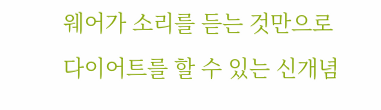웨어가 소리를 듣는 것만으로 다이어트를 할 수 있는 신개념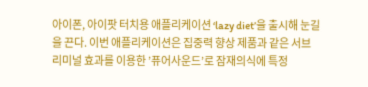아이폰, 아이팟 터치용 애플리케이션 ‘lazy diet’을 출시해 눈길을 끈다. 이번 애플리케이션은 집중력 향상 제품과 같은 서브리미널 효과를 이용한 ’퓨어사운드’로 잠재의식에 특정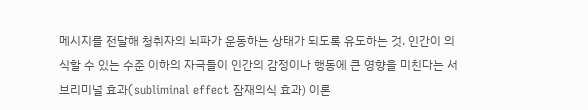메시지를 전달해 청취자의 뇌파가 운동하는 상태가 되도록 유도하는 것. 인간이 의식할 수 있는 수준 이하의 자극들이 인간의 감정이나 행동에 큰 영향을 미친다는 서브리미널 효과(subliminal effect 잠재의식 효과) 이론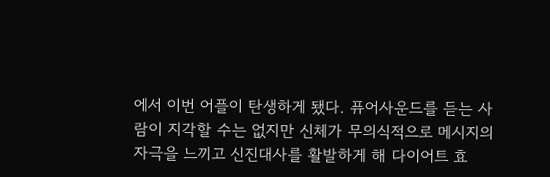에서 이번 어플이 탄생하게 됐다. 퓨어사운드를 듣는 사람이 지각할 수는 없지만 신체가 무의식적으로 메시지의 자극을 느끼고 신진대사를 활발하게 해 다이어트 효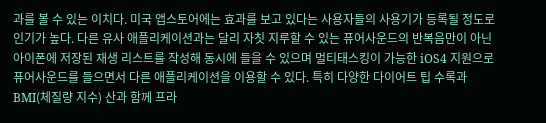과를 볼 수 있는 이치다. 미국 앱스토어에는 효과를 보고 있다는 사용자들의 사용기가 등록될 정도로 인기가 높다. 다른 유사 애플리케이션과는 달리 자칫 지루할 수 있는 퓨어사운드의 반복음만이 아닌 아이폰에 저장된 재생 리스트를 작성해 동시에 들을 수 있으며 멀티태스킹이 가능한 iOS4 지원으로 퓨어사운드를 들으면서 다른 애플리케이션을 이용할 수 있다. 특히 다양한 다이어트 팁 수록과 BMI(체질량 지수) 산과 함께 프라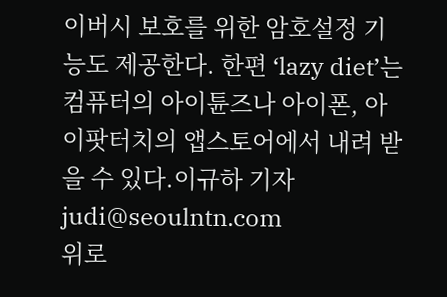이버시 보호를 위한 암호설정 기능도 제공한다. 한편 ‘lazy diet’는 컴퓨터의 아이튠즈나 아이폰, 아이팟터치의 앱스토어에서 내려 받을 수 있다.이규하 기자 judi@seoulntn.com
위로